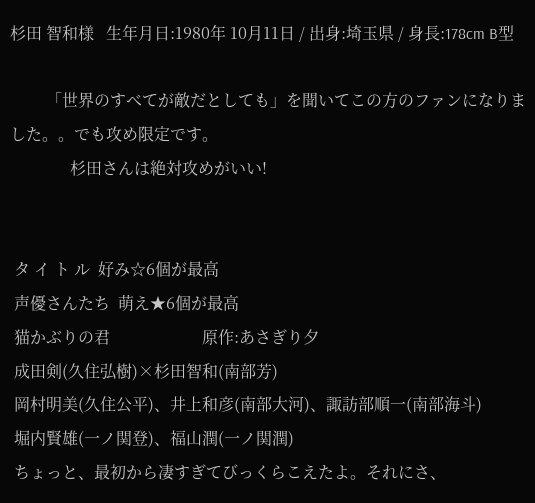杉田 智和様   生年月日:1980年 10月11日 / 出身:埼玉県 / 身長:178cm B型

         「世界のすべてが敵だとしても」を聞いてこの方のファンになりました。。でも攻め限定です。
               杉田さんは絶対攻めがいい!


 タ イ ト ル  好み☆6個が最高
 声優さんたち  萌え★6個が最高
 猫かぶりの君                       原作:あさぎり夕
 成田剣(久住弘樹)×杉田智和(南部芳)
 岡村明美(久住公平)、井上和彦(南部大河)、諏訪部順一(南部海斗)
 堀内賢雄(一ノ関登)、福山潤(一ノ関潤)
 ちょっと、最初から凄すぎてびっくらこえたよ。それにさ、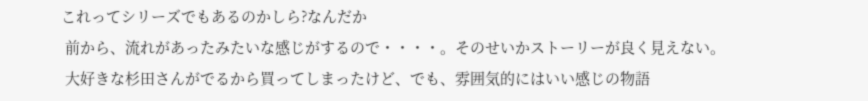これってシリーズでもあるのかしら?なんだか
 前から、流れがあったみたいな感じがするので・・・・。そのせいかストーリーが良く見えない。
 大好きな杉田さんがでるから買ってしまったけど、でも、雰囲気的にはいい感じの物語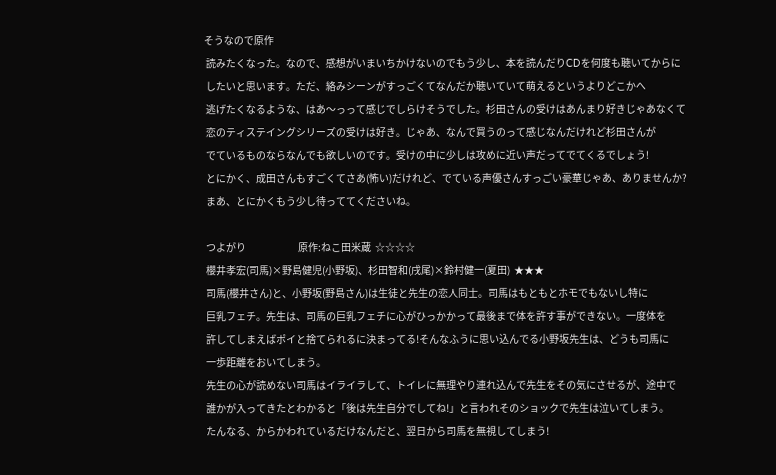そうなので原作
 読みたくなった。なので、感想がいまいちかけないのでもう少し、本を読んだりCDを何度も聴いてからに
 したいと思います。ただ、絡みシーンがすっごくてなんだか聴いていて萌えるというよりどこかへ
 逃げたくなるような、はあ〜っって感じでしらけそうでした。杉田さんの受けはあんまり好きじゃあなくて
 恋のティステイングシリーズの受けは好き。じゃあ、なんで買うのって感じなんだけれど杉田さんが
 でているものならなんでも欲しいのです。受けの中に少しは攻めに近い声だってでてくるでしょう!
 とにかく、成田さんもすごくてさあ(怖い)だけれど、でている声優さんすっごい豪華じゃあ、ありませんか?
 まあ、とにかくもう少し待っててくださいね。

 つよがり                          原作:ねこ田米蔵  ☆☆☆☆
 櫻井孝宏(司馬)×野島健児(小野坂)、杉田智和(戌尾)×鈴村健一(夏田)  ★★★
 司馬(櫻井さん)と、小野坂(野島さん)は生徒と先生の恋人同士。司馬はもともとホモでもないし特に
 巨乳フェチ。先生は、司馬の巨乳フェチに心がひっかかって最後まで体を許す事ができない。一度体を
 許してしまえばポイと捨てられるに決まってる!そんなふうに思い込んでる小野坂先生は、どうも司馬に
 一歩距離をおいてしまう。
 先生の心が読めない司馬はイライラして、トイレに無理やり連れ込んで先生をその気にさせるが、途中で
 誰かが入ってきたとわかると「後は先生自分でしてね!」と言われそのショックで先生は泣いてしまう。
 たんなる、からかわれているだけなんだと、翌日から司馬を無視してしまう!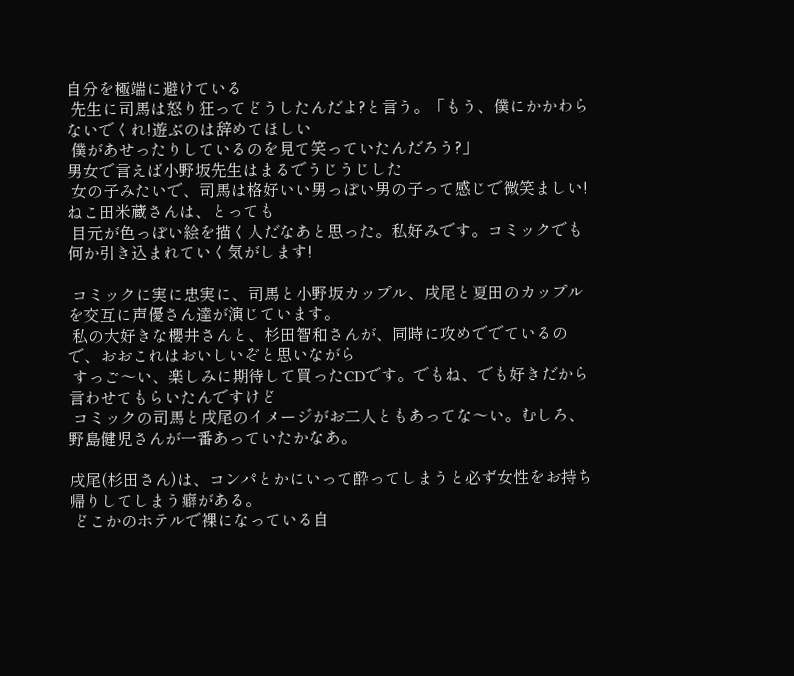自分を極端に避けている
 先生に司馬は怒り狂ってどうしたんだよ?と言う。「もう、僕にかかわらないでくれ!遊ぶのは辞めてほしい
 僕があせったりしているのを見て笑っていたんだろう?」
男女で言えば小野坂先生はまるでうじうじした
 女の子みたいで、司馬は格好いい男っぽい男の子って感じで微笑ましい!ねこ田米蔵さんは、とっても
 目元が色っぽい絵を描く人だなあと思った。私好みです。コミックでも何か引き込まれていく気がします!

 コミックに実に忠実に、司馬と小野坂カップル、戌尾と夏田のカップルを交互に声優さん達が演じています。
 私の大好きな櫻井さんと、杉田智和さんが、同時に攻めででているので、おおこれはおいしいぞと思いながら
 すっご〜い、楽しみに期待して買ったCDです。でもね、でも好きだから言わせてもらいたんですけど
 コミックの司馬と戌尾のイメージがお二人ともあってな〜い。むしろ、野島健児さんが一番あっていたかなあ。

戌尾(杉田さん)は、コンパとかにいって酔ってしまうと必ず女性をお持ち帰りしてしまう癖がある。
 どこかのホテルで裸になっている自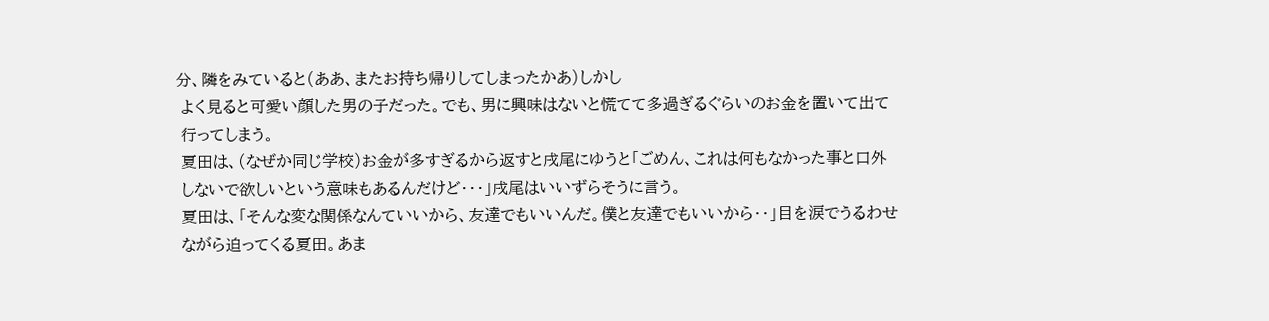分、隣をみていると(ああ、またお持ち帰りしてしまったかあ)しかし
 よく見ると可愛い顔した男の子だった。でも、男に興味はないと慌てて多過ぎるぐらいのお金を置いて出て
 行ってしまう。
 夏田は、(なぜか同じ学校)お金が多すぎるから返すと戌尾にゆうと「ごめん、これは何もなかった事と口外
 しないで欲しいという意味もあるんだけど・・・」戌尾はいいずらそうに言う。
 夏田は、「そんな変な関係なんていいから、友達でもいいんだ。僕と友達でもいいから・・」目を涙でうるわせ
 ながら迫ってくる夏田。あま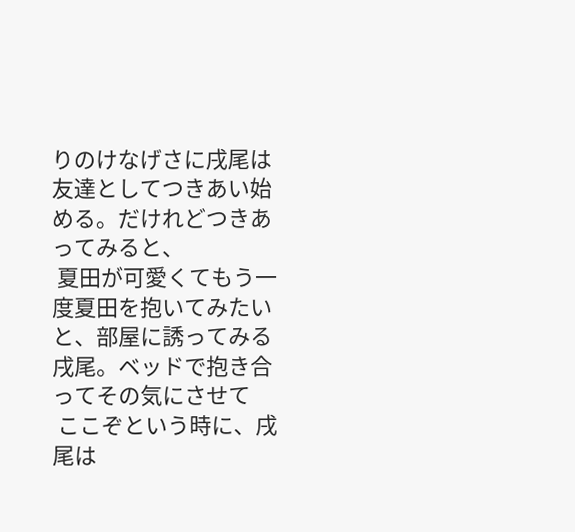りのけなげさに戌尾は友達としてつきあい始める。だけれどつきあってみると、
 夏田が可愛くてもう一度夏田を抱いてみたいと、部屋に誘ってみる戌尾。ベッドで抱き合ってその気にさせて
 ここぞという時に、戌尾は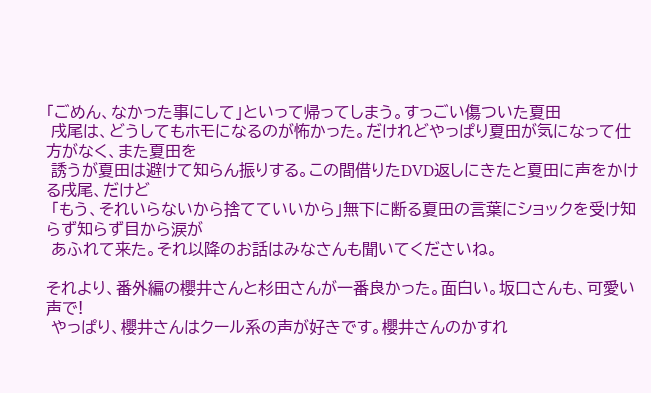「ごめん、なかった事にして」といって帰ってしまう。すっごい傷ついた夏田
 戌尾は、どうしてもホモになるのが怖かった。だけれどやっぱり夏田が気になって仕方がなく、また夏田を
 誘うが夏田は避けて知らん振りする。この間借りたDVD返しにきたと夏田に声をかける戌尾、だけど
 「もう、それいらないから捨てていいから」無下に断る夏田の言葉にショックを受け知らず知らず目から涙が
 あふれて来た。それ以降のお話はみなさんも聞いてくださいね。

それより、番外編の櫻井さんと杉田さんが一番良かった。面白い。坂口さんも、可愛い声で!
 やっぱり、櫻井さんはクール系の声が好きです。櫻井さんのかすれ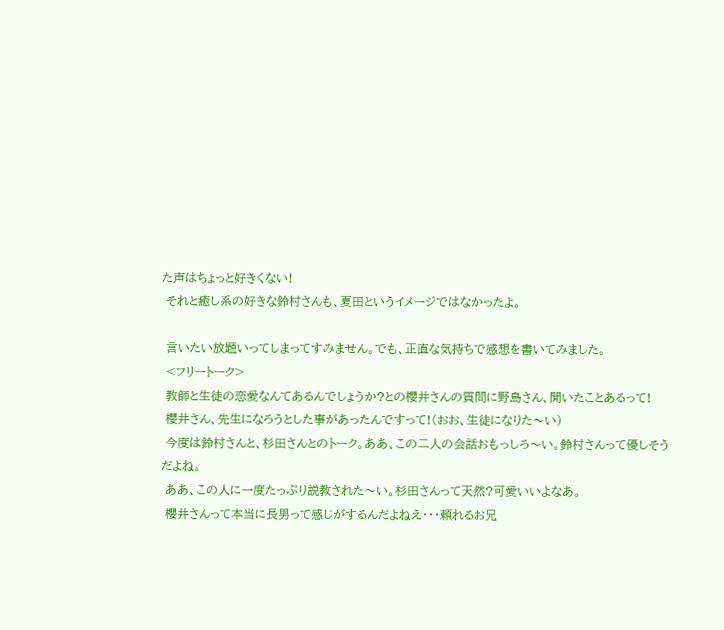た声はちょっと好きくない!
 それと癒し系の好きな鈴村さんも、夏田というイメージではなかったよ。

 言いたい放題いってしまってすみません。でも、正直な気持ちで感想を書いてみました。
 <フリートーク>
 教師と生徒の恋愛なんてあるんでしょうか?との櫻井さんの質問に野島さん、聞いたことあるって!
 櫻井さん、先生になろうとした事があったんですって!(おお、生徒になりた〜い)
 今度は鈴村さんと、杉田さんとのトーク。ああ、この二人の会話おもっしろ〜い。鈴村さんって優しそうだよね。
 ああ、この人に一度たっぷり説教された〜い。杉田さんって天然?可愛いいよなあ。
 櫻井さんって本当に長男って感じがするんだよねえ・・・頼れるお兄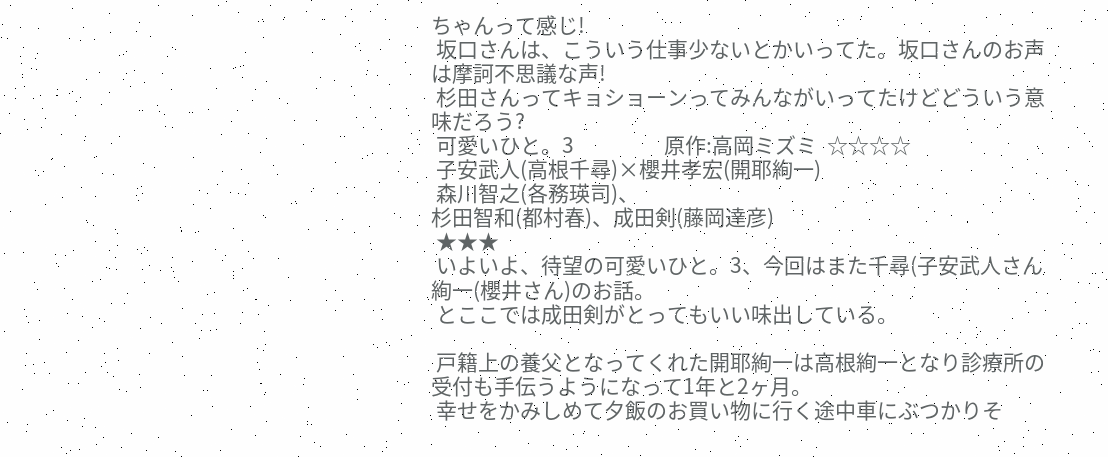ちゃんって感じ!
 坂口さんは、こういう仕事少ないとかいってた。坂口さんのお声は摩訶不思議な声!
 杉田さんってキョショーンってみんながいってたけどどういう意味だろう?
 可愛いひと。3                  原作:高岡ミズミ  ☆☆☆☆
 子安武人(高根千尋)×櫻井孝宏(開耶絢一)
 森川智之(各務瑛司)、
杉田智和(都村春)、成田剣(藤岡達彦)
 ★★★
 いよいよ、待望の可愛いひと。3、今回はまた千尋(子安武人さん絢一(櫻井さん)のお話。
 とここでは成田剣がとってもいい味出している。

 戸籍上の養父となってくれた開耶絢一は高根絢一となり診療所の受付も手伝うようになって1年と2ヶ月。
 幸せをかみしめて夕飯のお買い物に行く途中車にぶつかりそ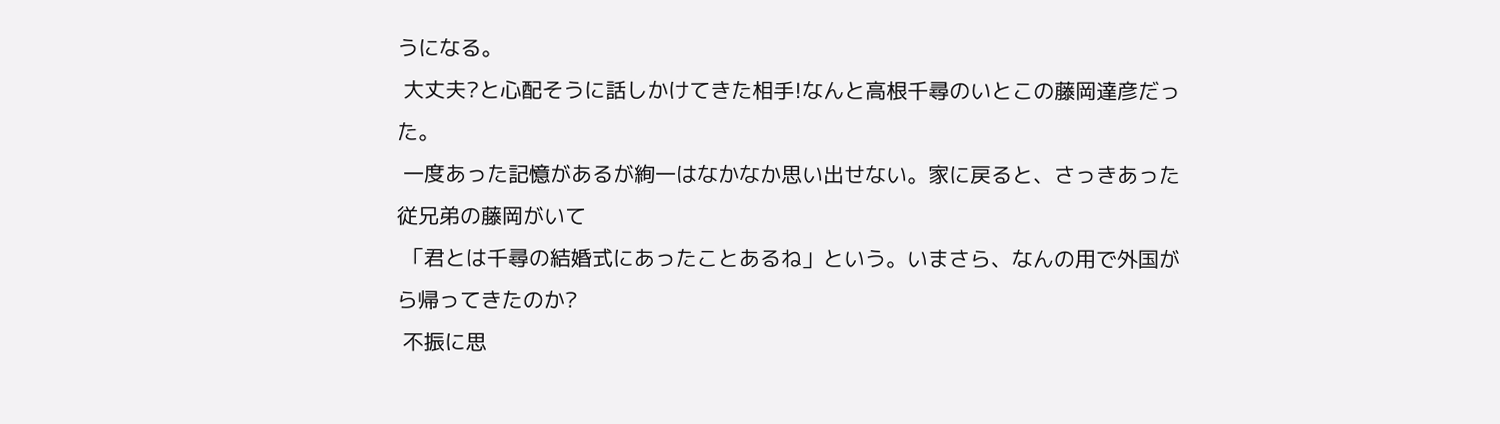うになる。
 大丈夫?と心配そうに話しかけてきた相手!なんと高根千尋のいとこの藤岡達彦だった。
 一度あった記憶があるが絢一はなかなか思い出せない。家に戻ると、さっきあった従兄弟の藤岡がいて
 「君とは千尋の結婚式にあったことあるね」という。いまさら、なんの用で外国がら帰ってきたのか?
 不振に思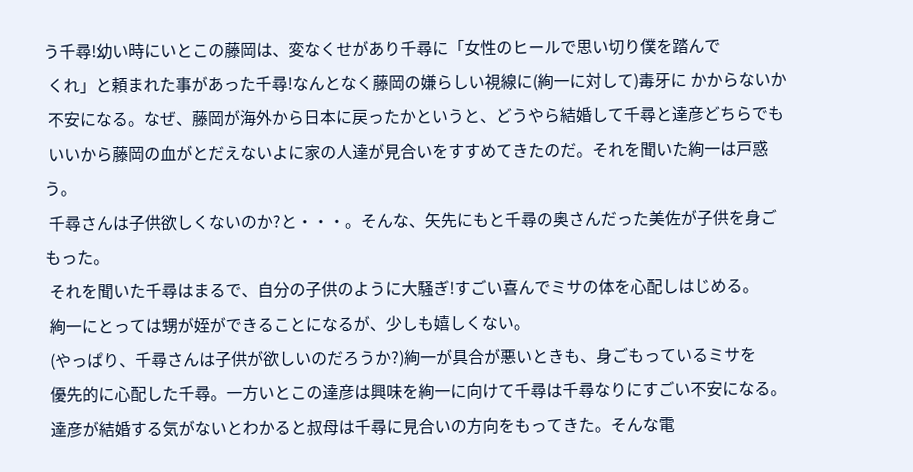う千尋!幼い時にいとこの藤岡は、変なくせがあり千尋に「女性のヒールで思い切り僕を踏んで
 くれ」と頼まれた事があった千尋!なんとなく藤岡の嫌らしい視線に(絢一に対して)毒牙に かからないか
 不安になる。なぜ、藤岡が海外から日本に戻ったかというと、どうやら結婚して千尋と達彦どちらでも
 いいから藤岡の血がとだえないよに家の人達が見合いをすすめてきたのだ。それを聞いた絢一は戸惑う。
 千尋さんは子供欲しくないのか?と・・・。そんな、矢先にもと千尋の奥さんだった美佐が子供を身ごもった。
 それを聞いた千尋はまるで、自分の子供のように大騒ぎ!すごい喜んでミサの体を心配しはじめる。
 絢一にとっては甥が姪ができることになるが、少しも嬉しくない。
 (やっぱり、千尋さんは子供が欲しいのだろうか?)絢一が具合が悪いときも、身ごもっているミサを
 優先的に心配した千尋。一方いとこの達彦は興味を絢一に向けて千尋は千尋なりにすごい不安になる。
 達彦が結婚する気がないとわかると叔母は千尋に見合いの方向をもってきた。そんな電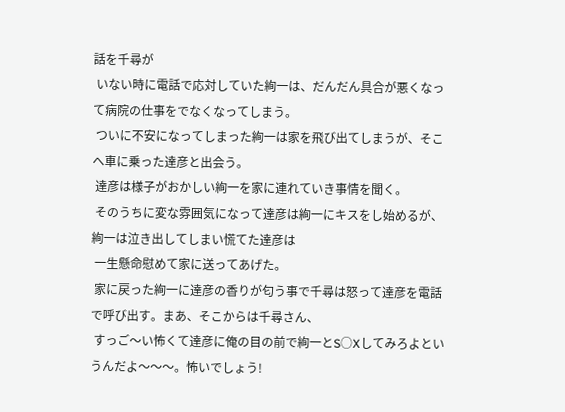話を千尋が
 いない時に電話で応対していた絢一は、だんだん具合が悪くなって病院の仕事をでなくなってしまう。
 ついに不安になってしまった絢一は家を飛び出てしまうが、そこへ車に乗った達彦と出会う。
 達彦は様子がおかしい絢一を家に連れていき事情を聞く。
 そのうちに変な雰囲気になって達彦は絢一にキスをし始めるが、絢一は泣き出してしまい慌てた達彦は
 一生懸命慰めて家に送ってあげた。
 家に戻った絢一に達彦の香りが匂う事で千尋は怒って達彦を電話で呼び出す。まあ、そこからは千尋さん、
 すっご〜い怖くて達彦に俺の目の前で絢一とS○Xしてみろよというんだよ〜〜〜。怖いでしょう!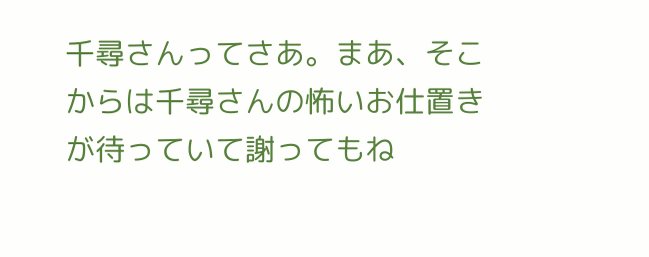千尋さんってさあ。まあ、そこからは千尋さんの怖いお仕置きが待っていて謝ってもね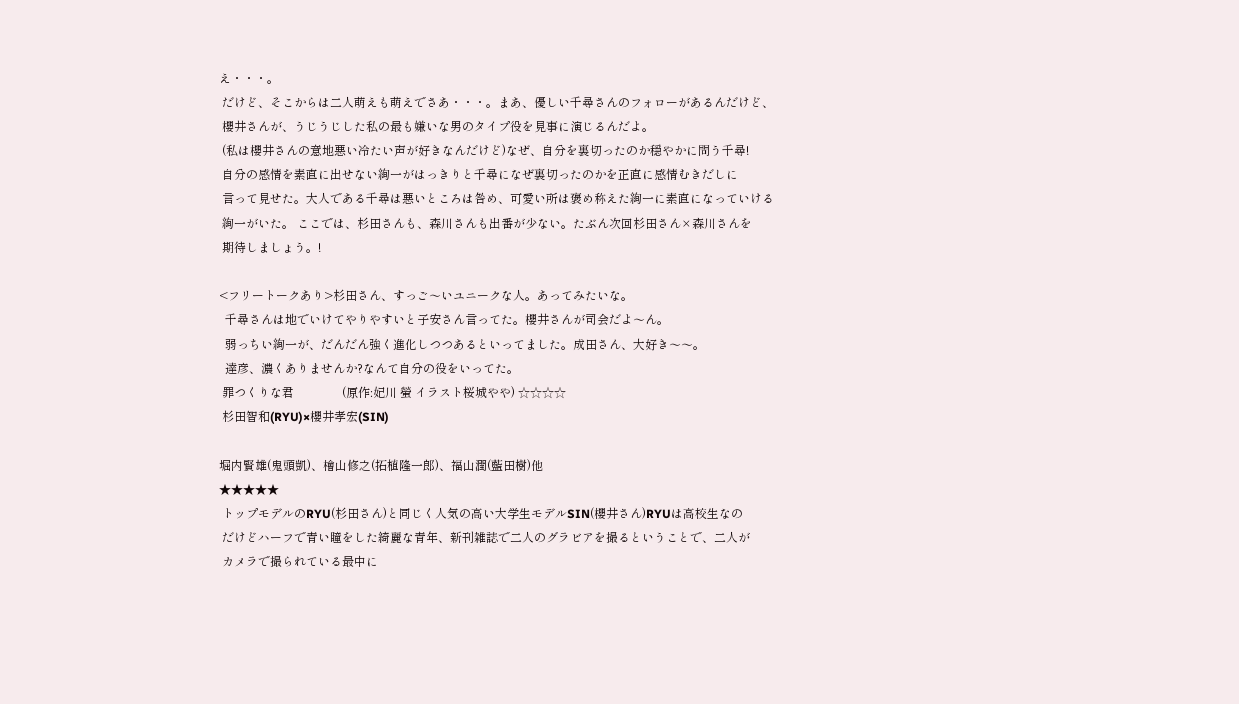え・・・。
 だけど、そこからは二人萌えも萌えでさあ・・・。まあ、優しい千尋さんのフォローがあるんだけど、
 櫻井さんが、うじうじした私の最も嫌いな男のタイプ役を見事に演じるんだよ。
 (私は櫻井さんの意地悪い冷たい声が好きなんだけど)なぜ、自分を裏切ったのか穏やかに問う千尋!
 自分の感情を素直に出せない絢一がはっきりと千尋になぜ裏切ったのかを正直に感情むきだしに
 言って見せた。大人である千尋は悪いところは咎め、可愛い所は褒め称えた絢一に素直になっていける
 絢一がいた。 ここでは、杉田さんも、森川さんも出番が少ない。たぶん次回杉田さん×森川さんを
 期待しましょう。!

<フリートークあり>杉田さん、すっご〜いユニークな人。あってみたいな。
  千尋さんは地でいけてやりやすいと子安さん言ってた。櫻井さんが司会だよ〜ん。
  弱っちい絢一が、だんだん強く進化しつつあるといってました。成田さん、大好き〜〜。
  達彦、濃くありませんか?なんて自分の役をいってた。
 罪つくりな君                (原作:妃川 螢 イラスト桜城やや) ☆☆☆☆
 杉田智和(RYU)×櫻井孝宏(SIN)

堀内賢雄(鬼頭凱)、檜山修之(拓植隆一郎)、福山潤(藍田樹)他
★★★★★
 トップモデルのRYU(杉田さん)と同じく人気の高い大学生モデルSIN(櫻井さん)RYUは高校生なの
 だけどハーフで青い瞳をした綺麗な青年、新刊雑誌で二人のグラビアを撮るということで、二人が
 カメラで撮られている最中に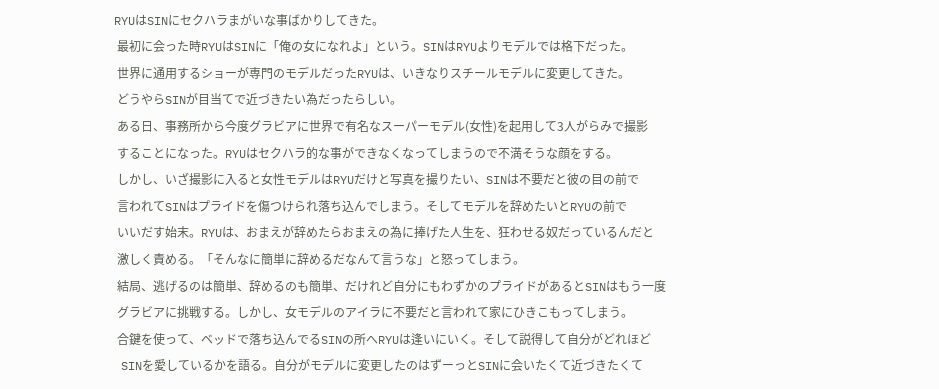RYUはSINにセクハラまがいな事ばかりしてきた。
 最初に会った時RYUはSINに「俺の女になれよ」という。SINはRYUよりモデルでは格下だった。
 世界に通用するショーが専門のモデルだったRYUは、いきなりスチールモデルに変更してきた。
 どうやらSINが目当てで近づきたい為だったらしい。
 ある日、事務所から今度グラビアに世界で有名なスーパーモデル(女性)を起用して3人がらみで撮影
 することになった。RYUはセクハラ的な事ができなくなってしまうので不満そうな顔をする。
 しかし、いざ撮影に入ると女性モデルはRYUだけと写真を撮りたい、SINは不要だと彼の目の前で
 言われてSINはプライドを傷つけられ落ち込んでしまう。そしてモデルを辞めたいとRYUの前で
 いいだす始末。RYUは、おまえが辞めたらおまえの為に捧げた人生を、狂わせる奴だっているんだと
 激しく責める。「そんなに簡単に辞めるだなんて言うな」と怒ってしまう。
 結局、逃げるのは簡単、辞めるのも簡単、だけれど自分にもわずかのプライドがあるとSINはもう一度
 グラビアに挑戦する。しかし、女モデルのアイラに不要だと言われて家にひきこもってしまう。
 合鍵を使って、ベッドで落ち込んでるSINの所へRYUは逢いにいく。そして説得して自分がどれほど
 SINを愛しているかを語る。自分がモデルに変更したのはずーっとSINに会いたくて近づきたくて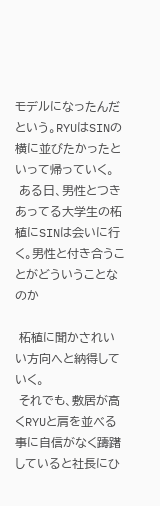モデルになったんだという。RYUはSINの横に並びたかったといって帰っていく。
 ある日、男性とつきあってる大学生の柘植にSINは会いに行く。男性と付き合うことがどういうことなのか

 柘植に聞かされいい方向へと納得していく。
 それでも、敷居が高くRYUと肩を並べる事に自信がなく躊躇していると社長にひ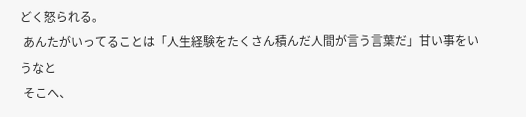どく怒られる。
 あんたがいってることは「人生経験をたくさん積んだ人間が言う言葉だ」甘い事をいうなと
 そこへ、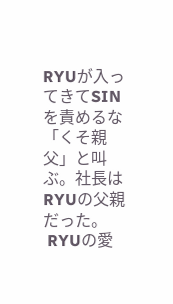RYUが入ってきてSINを責めるな「くそ親父」と叫ぶ。社長はRYUの父親だった。
 RYUの愛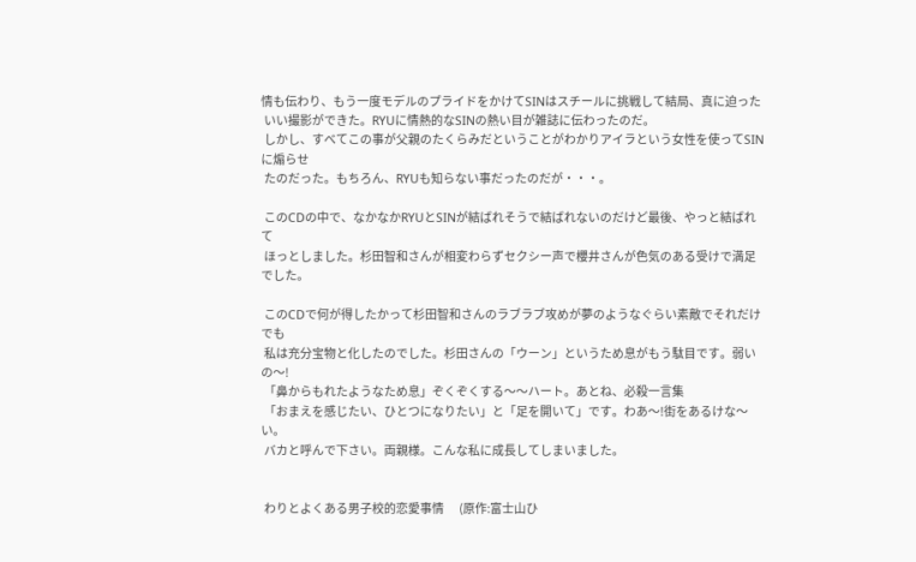情も伝わり、もう一度モデルのプライドをかけてSINはスチールに挑戦して結局、真に迫った
 いい撮影ができた。RYUに情熱的なSINの熱い目が雑誌に伝わったのだ。
 しかし、すべてこの事が父親のたくらみだということがわかりアイラという女性を使ってSINに煽らせ
 たのだった。もちろん、RYUも知らない事だったのだが・・・。

 このCDの中で、なかなかRYUとSINが結ばれそうで結ばれないのだけど最後、やっと結ばれて
 ほっとしました。杉田智和さんが相変わらずセクシー声で櫻井さんが色気のある受けで満足でした。

 このCDで何が得したかって杉田智和さんのラブラブ攻めが夢のようなぐらい素敵でそれだけでも
 私は充分宝物と化したのでした。杉田さんの「ウーン」というため息がもう駄目です。弱いの〜!
 「鼻からもれたようなため息」ぞくぞくする〜〜ハート。あとね、必殺一言集
 「おまえを感じたい、ひとつになりたい」と「足を開いて」です。わあ〜!街をあるけな〜い。
 バカと呼んで下さい。両親様。こんな私に成長してしまいました。


 わりとよくある男子校的恋愛事情     (原作:富士山ひ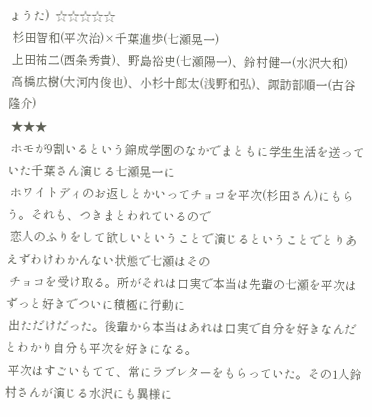ょうた)  ☆☆☆☆☆
 杉田智和(平次治)×千葉進歩(七瀬晃一)
 上田祐二(西条秀貴)、野島裕史(七瀬陽一)、鈴村健一(水沢大和)
 高橋広樹(大河内俊也)、小杉十郎太(浅野和弘)、諏訪部順一(古谷隆介)
 ★★★
 ホモが9割いるという錦成学園のなかでまともに学生生活を送っていた千葉さん演じる七瀬晃一に
 ホワイトディのお返しとかいってチョコを平次(杉田さん)にもらう。それも、つきまとわれているので
 恋人のふりをして欲しいということで演じるということでとりあえずわけわかんない状態で七瀬はその
 チョコを受け取る。所がそれは口実で本当は先輩の七瀬を平次はずっと好きでついに積極に行動に
 出ただけだった。後輩から本当はあれは口実で自分を好きなんだとわかり自分も平次を好きになる。
 平次はすごいもてて、常にラブレターをもらっていた。その1人鈴村さんが演じる水沢にも異様に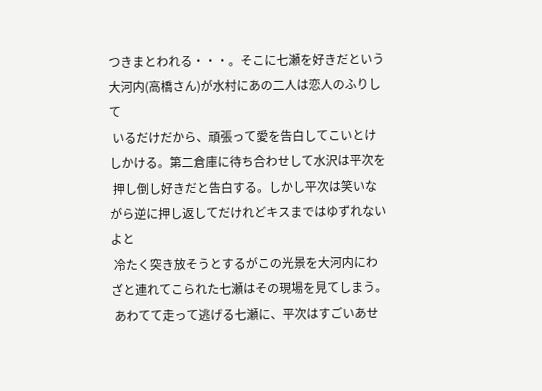つきまとわれる・・・。そこに七瀬を好きだという大河内(高橋さん)が水村にあの二人は恋人のふりして
 いるだけだから、頑張って愛を告白してこいとけしかける。第二倉庫に待ち合わせして水沢は平次を
 押し倒し好きだと告白する。しかし平次は笑いながら逆に押し返してだけれどキスまではゆずれないよと
 冷たく突き放そうとするがこの光景を大河内にわざと連れてこられた七瀬はその現場を見てしまう。
 あわてて走って逃げる七瀬に、平次はすごいあせ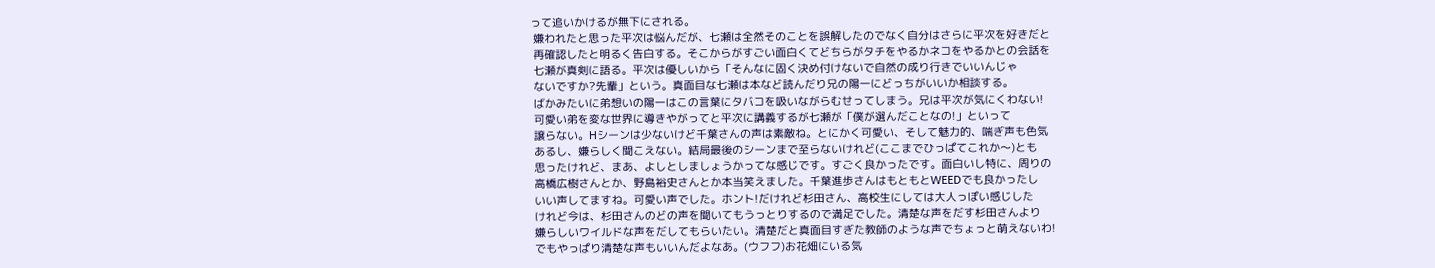って追いかけるが無下にされる。
 嫌われたと思った平次は悩んだが、七瀬は全然そのことを誤解したのでなく自分はさらに平次を好きだと
 再確認したと明るく告白する。そこからがすごい面白くてどちらがタチをやるかネコをやるかとの会話を
 七瀬が真剣に語る。平次は優しいから「そんなに固く決め付けないで自然の成り行きでいいんじゃ
 ないですか?先輩」という。真面目な七瀬は本など読んだり兄の陽一にどっちがいいか相談する。
 ばかみたいに弟想いの陽一はこの言葉にタバコを吸いながらむせってしまう。兄は平次が気にくわない!
 可愛い弟を変な世界に導きやがってと平次に講義するが七瀬が「僕が選んだことなの!」といって
 譲らない。Hシーンは少ないけど千葉さんの声は素敵ね。とにかく可愛い、そして魅力的、喘ぎ声も色気
 あるし、嫌らしく聞こえない。結局最後のシーンまで至らないけれど(ここまでひっぱてこれか〜)とも
 思ったけれど、まあ、よしとしましょうかってな感じです。すごく良かったです。面白いし特に、周りの
 高橋広樹さんとか、野島裕史さんとか本当笑えました。千葉進歩さんはもともとWEEDでも良かったし
 いい声してますね。可愛い声でした。ホント!だけれど杉田さん、高校生にしては大人っぽい感じした
 けれど今は、杉田さんのどの声を聞いてもうっとりするので満足でした。清楚な声をだす杉田さんより
 嫌らしいワイルドな声をだしてもらいたい。清楚だと真面目すぎた教師のような声でちょっと萌えないわ!
 でもやっぱり清楚な声もいいんだよなあ。(ウフフ)お花畑にいる気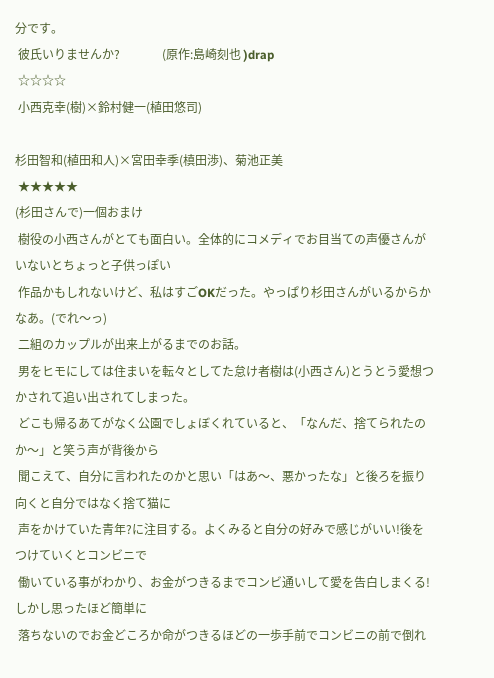分です。
 彼氏いりませんか?              (原作:島崎刻也 )drap
 ☆☆☆☆
 小西克幸(樹)×鈴村健一(植田悠司)

杉田智和(植田和人)×宮田幸季(槙田渉)、菊池正美
 ★★★★★
(杉田さんで)一個おまけ
 樹役の小西さんがとても面白い。全体的にコメディでお目当ての声優さんがいないとちょっと子供っぽい
 作品かもしれないけど、私はすごOKだった。やっぱり杉田さんがいるからかなあ。(でれ〜っ)
 二組のカップルが出来上がるまでのお話。
 男をヒモにしては住まいを転々としてた怠け者樹は(小西さん)とうとう愛想つかされて追い出されてしまった。
 どこも帰るあてがなく公園でしょぼくれていると、「なんだ、捨てられたのか〜」と笑う声が背後から
 聞こえて、自分に言われたのかと思い「はあ〜、悪かったな」と後ろを振り向くと自分ではなく捨て猫に
 声をかけていた青年?に注目する。よくみると自分の好みで感じがいい!後をつけていくとコンビニで
 働いている事がわかり、お金がつきるまでコンビ通いして愛を告白しまくる!しかし思ったほど簡単に
 落ちないのでお金どころか命がつきるほどの一歩手前でコンビニの前で倒れ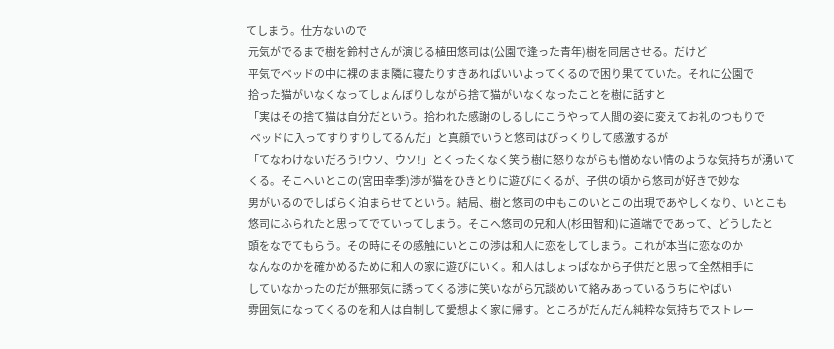てしまう。仕方ないので
 元気がでるまで樹を鈴村さんが演じる植田悠司は(公園で逢った青年)樹を同居させる。だけど
 平気でベッドの中に裸のまま隣に寝たりすきあればいいよってくるので困り果てていた。それに公園で
 拾った猫がいなくなってしょんぼりしながら捨て猫がいなくなったことを樹に話すと
 「実はその捨て猫は自分だという。拾われた感謝のしるしにこうやって人間の姿に変えてお礼のつもりで
  ベッドに入ってすりすりしてるんだ」と真顔でいうと悠司はびっくりして感激するが
 「てなわけないだろう!ウソ、ウソ!」とくったくなく笑う樹に怒りながらも憎めない情のような気持ちが湧いて
 くる。そこへいとこの(宮田幸季)渉が猫をひきとりに遊びにくるが、子供の頃から悠司が好きで妙な
 男がいるのでしばらく泊まらせてという。結局、樹と悠司の中もこのいとこの出現であやしくなり、いとこも
 悠司にふられたと思ってでていってしまう。そこへ悠司の兄和人(杉田智和)に道端でであって、どうしたと
 頭をなでてもらう。その時にその感触にいとこの渉は和人に恋をしてしまう。これが本当に恋なのか
 なんなのかを確かめるために和人の家に遊びにいく。和人はしょっぱなから子供だと思って全然相手に
 していなかったのだが無邪気に誘ってくる渉に笑いながら冗談めいて絡みあっているうちにやばい
 雰囲気になってくるのを和人は自制して愛想よく家に帰す。ところがだんだん純粋な気持ちでストレー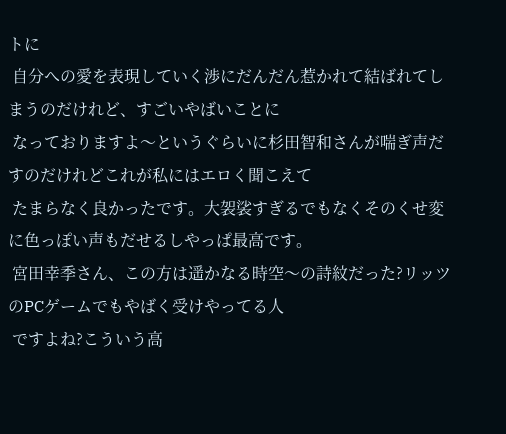トに
 自分への愛を表現していく渉にだんだん惹かれて結ばれてしまうのだけれど、すごいやばいことに
 なっておりますよ〜というぐらいに杉田智和さんが喘ぎ声だすのだけれどこれが私にはエロく聞こえて
 たまらなく良かったです。大袈裟すぎるでもなくそのくせ変に色っぽい声もだせるしやっぱ最高です。
 宮田幸季さん、この方は遥かなる時空〜の詩紋だった?リッツのPCゲームでもやばく受けやってる人
 ですよね?こういう高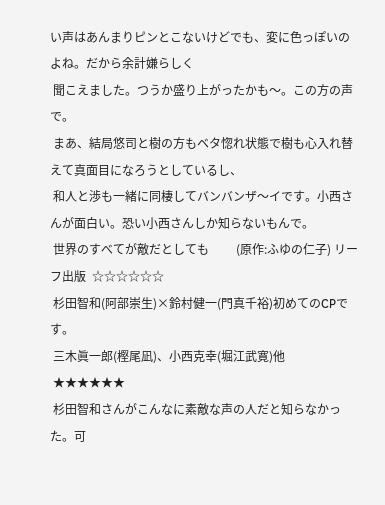い声はあんまりピンとこないけどでも、変に色っぽいのよね。だから余計嫌らしく
 聞こえました。つうか盛り上がったかも〜。この方の声で。
 まあ、結局悠司と樹の方もベタ惚れ状態で樹も心入れ替えて真面目になろうとしているし、
 和人と渉も一緒に同棲してバンバンザ〜イです。小西さんが面白い。恐い小西さんしか知らないもんで。
 世界のすべてが敵だとしても         (原作:ふゆの仁子) リーフ出版  ☆☆☆☆☆☆
 杉田智和(阿部崇生)×鈴村健一(門真千裕)初めてのCPです。
 三木眞一郎(樫尾凪)、小西克幸(堀江武寛)他
 ★★★★★★
 杉田智和さんがこんなに素敵な声の人だと知らなかった。可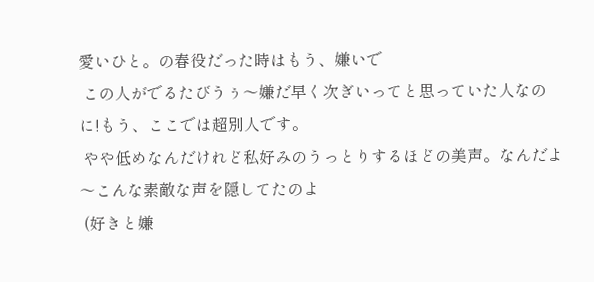愛いひと。の春役だった時はもう、嫌いで
 この人がでるたびうぅ〜嫌だ早く次ぎいってと思っていた人なのに!もう、ここでは超別人です。
 やや低めなんだけれど私好みのうっとりするほどの美声。なんだよ〜こんな素敵な声を隠してたのよ
 (好きと嫌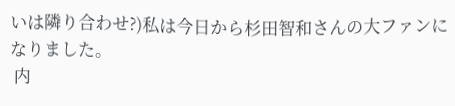いは隣り合わせ?)私は今日から杉田智和さんの大ファンになりました。
 内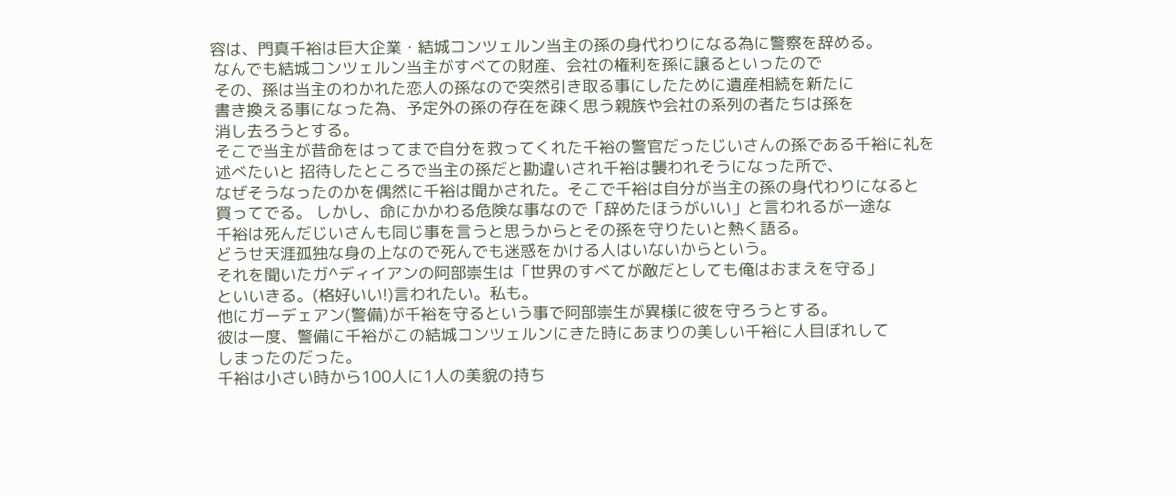容は、門真千裕は巨大企業・結城コンツェルン当主の孫の身代わりになる為に警察を辞める。
 なんでも結城コンツェルン当主がすべての財産、会社の権利を孫に譲るといったので
 その、孫は当主のわかれた恋人の孫なので突然引き取る事にしたために遺産相続を新たに
 書き換える事になった為、予定外の孫の存在を疎く思う親族や会社の系列の者たちは孫を
 消し去ろうとする。
 そこで当主が昔命をはってまで自分を救ってくれた千裕の警官だったじいさんの孫である千裕に礼を
 述べたいと 招待したところで当主の孫だと勘違いされ千裕は襲われそうになった所で、
 なぜそうなったのかを偶然に千裕は聞かされた。そこで千裕は自分が当主の孫の身代わりになると
 買ってでる。 しかし、命にかかわる危険な事なので「辞めたほうがいい」と言われるが一途な
 千裕は死んだじいさんも同じ事を言うと思うからとその孫を守りたいと熱く語る。
 どうせ天涯孤独な身の上なので死んでも迷惑をかける人はいないからという。
 それを聞いたガ^ディイアンの阿部崇生は「世界のすべてが敵だとしても俺はおまえを守る」
 といいきる。(格好いい!)言われたい。私も。
 他にガーデェアン(警備)が千裕を守るという事で阿部崇生が異様に彼を守ろうとする。
 彼は一度、警備に千裕がこの結城コンツェルンにきた時にあまりの美しい千裕に人目ぼれして
 しまったのだった。
 千裕は小さい時から100人に1人の美貌の持ち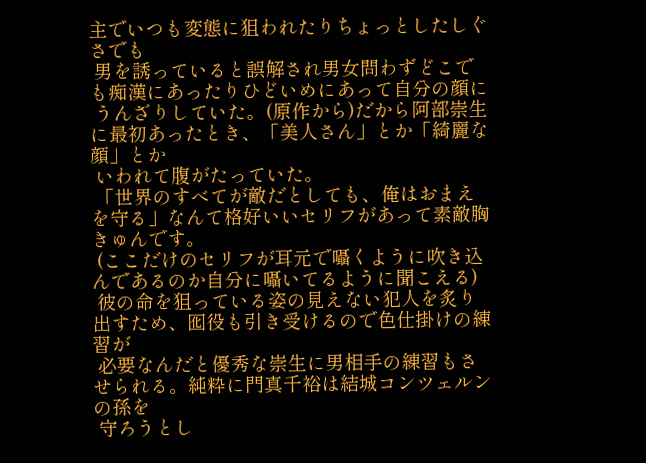主でいつも変態に狙われたりちょっとしたしぐさでも
 男を誘っていると誤解され男女問わずどこでも痴漢にあったりひどいめにあって自分の顔に
 うんざりしていた。(原作から)だから阿部崇生に最初あったとき、「美人さん」とか「綺麗な顔」とか
 いわれて腹がたっていた。
 「世界のすべてが敵だとしても、俺はおまえを守る」なんて格好いいセリフがあって素敵胸きゅんです。
 (ここだけのセリフが耳元で囁くように吹き込んであるのか自分に囁いてるように聞こえる)
 彼の命を狙っている姿の見えない犯人を炙り出すため、囮役も引き受けるので色仕掛けの練習が
 必要なんだと優秀な崇生に男相手の練習もさせられる。純粋に門真千裕は結城コンツェルンの孫を
 守ろうとし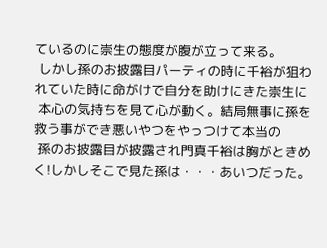ているのに崇生の態度が腹が立って来る。
 しかし孫のお披露目パーティの時に千裕が狙われていた時に命がけで自分を助けにきた崇生に
 本心の気持ちを見て心が動く。結局無事に孫を救う事ができ悪いやつをやっつけて本当の
 孫のお披露目が披露され門真千裕は胸がときめく!しかしそこで見た孫は・・・あいつだった。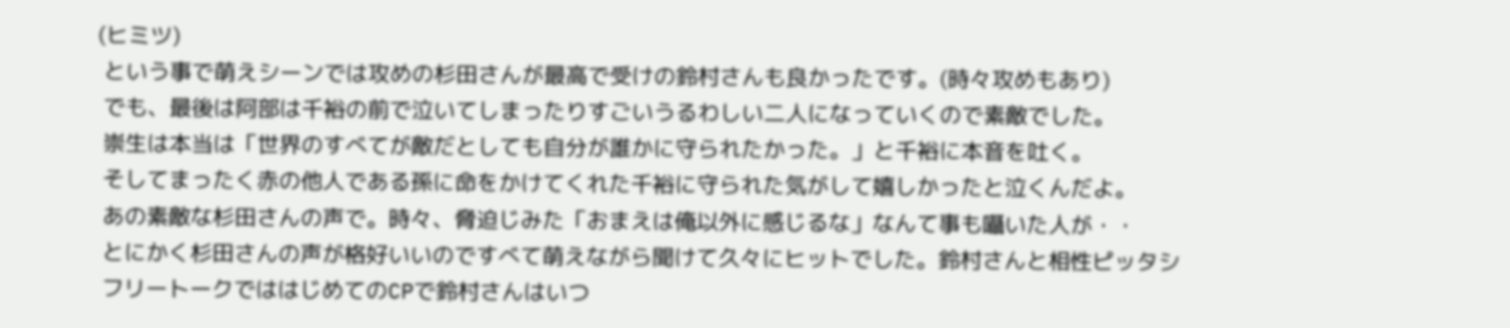(ヒミツ)
 という事で萌えシーンでは攻めの杉田さんが最高で受けの鈴村さんも良かったです。(時々攻めもあり)
 でも、最後は阿部は千裕の前で泣いてしまったりすごいうるわしい二人になっていくので素敵でした。
 崇生は本当は「世界のすべてが敵だとしても自分が誰かに守られたかった。」と千裕に本音を吐く。
 そしてまったく赤の他人である孫に命をかけてくれた千裕に守られた気がして嬉しかったと泣くんだよ。
 あの素敵な杉田さんの声で。時々、脅迫じみた「おまえは俺以外に感じるな」なんて事も囁いた人が・・
 とにかく杉田さんの声が格好いいのですべて萌えながら聞けて久々にヒットでした。鈴村さんと相性ピッタシ
 フリートークでははじめてのCPで鈴村さんはいつ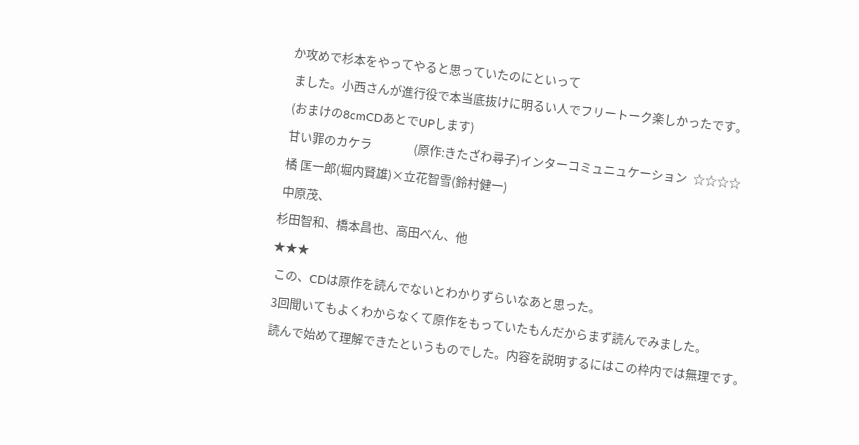か攻めで杉本をやってやると思っていたのにといって
 ました。小西さんが進行役で本当底抜けに明るい人でフリートーク楽しかったです。
 (おまけの8cmCDあとでUPします)
 甘い罪のカケラ              (原作:きたざわ尋子)インターコミュニュケーション  ☆☆☆☆
 橘 匡一郎(堀内賢雄)×立花智雪(鈴村健一)
 中原茂、
杉田智和、橋本昌也、高田べん、他
★★★
 この、CDは原作を読んでないとわかりずらいなあと思った。
 3回聞いてもよくわからなくて原作をもっていたもんだからまず読んでみました。
 読んで始めて理解できたというものでした。内容を説明するにはこの枠内では無理です。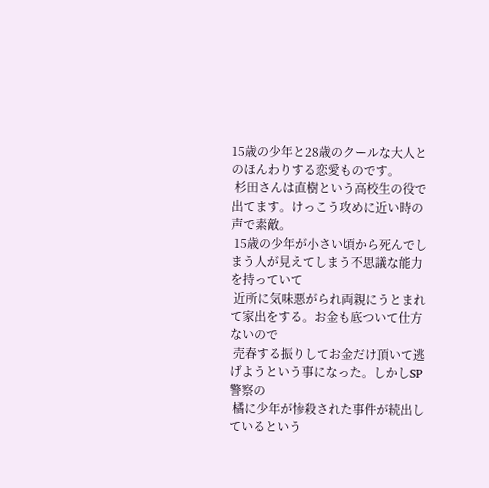15歳の少年と28歳のクールな大人とのほんわりする恋愛ものです。
 杉田さんは直樹という高校生の役で出てます。けっこう攻めに近い時の声で素敵。
 15歳の少年が小さい頃から死んでしまう人が見えてしまう不思議な能力を持っていて
 近所に気味悪がられ両親にうとまれて家出をする。お金も底ついて仕方ないので
 売春する振りしてお金だけ頂いて逃げようという事になった。しかしSP警察の
 橘に少年が惨殺された事件が続出しているという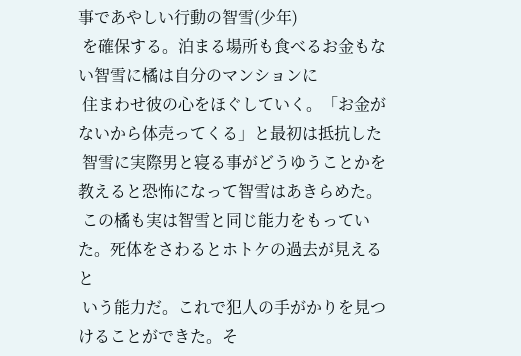事であやしい行動の智雪(少年)
 を確保する。泊まる場所も食べるお金もない智雪に橘は自分のマンションに
 住まわせ彼の心をほぐしていく。「お金がないから体売ってくる」と最初は抵抗した
 智雪に実際男と寝る事がどうゆうことかを教えると恐怖になって智雪はあきらめた。
 この橘も実は智雪と同じ能力をもっていた。死体をさわるとホトケの過去が見えると
 いう能力だ。これで犯人の手がかりを見つけることができた。そ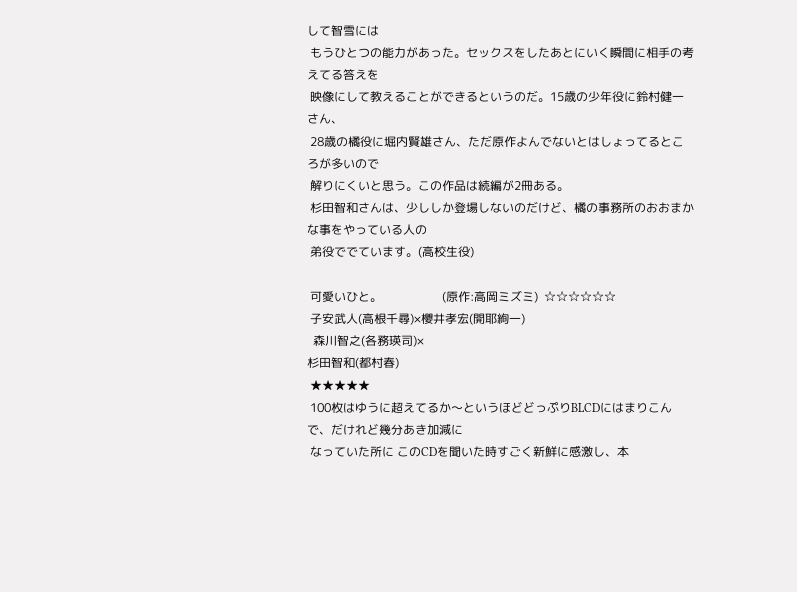して智雪には
 もうひとつの能力があった。セックスをしたあとにいく瞬間に相手の考えてる答えを
 映像にして教えることができるというのだ。15歳の少年役に鈴村健一さん、
 28歳の橘役に堀内賢雄さん、ただ原作よんでないとはしょってるところが多いので
 解りにくいと思う。この作品は続編が2冊ある。
 杉田智和さんは、少ししか登場しないのだけど、橘の事務所のおおまかな事をやっている人の
 弟役ででています。(高校生役)

 可愛いひと。                    (原作:高岡ミズミ)  ☆☆☆☆☆☆
 子安武人(高根千尋)×櫻井孝宏(開耶絢一)
  森川智之(各務瑛司)×
杉田智和(都村春)
 ★★★★★
 100枚はゆうに超えてるか〜というほどどっぷりBLCDにはまりこんで、だけれど幾分あき加減に
 なっていた所に このCDを聞いた時すごく新鮮に感激し、本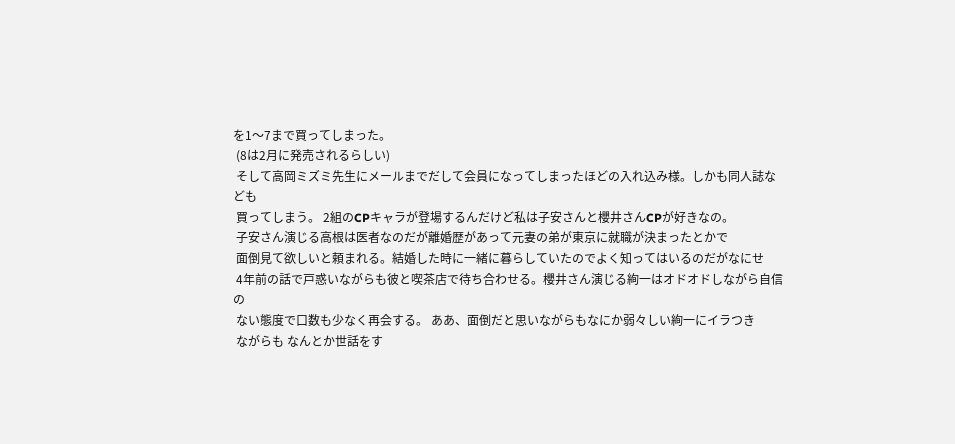を1〜7まで買ってしまった。
 (8は2月に発売されるらしい)
 そして高岡ミズミ先生にメールまでだして会員になってしまったほどの入れ込み様。しかも同人誌なども
 買ってしまう。 2組のCPキャラが登場するんだけど私は子安さんと櫻井さんCPが好きなの。
 子安さん演じる高根は医者なのだが離婚歴があって元妻の弟が東京に就職が決まったとかで
 面倒見て欲しいと頼まれる。結婚した時に一緒に暮らしていたのでよく知ってはいるのだがなにせ
 4年前の話で戸惑いながらも彼と喫茶店で待ち合わせる。櫻井さん演じる絢一はオドオドしながら自信の
 ない態度で口数も少なく再会する。 ああ、面倒だと思いながらもなにか弱々しい絢一にイラつき
 ながらも なんとか世話をす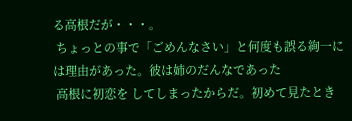る高根だが・・・。
 ちょっとの事で「ごめんなさい」と何度も誤る絢一には理由があった。彼は姉のだんなであった
 高根に初恋を してしまったからだ。初めて見たとき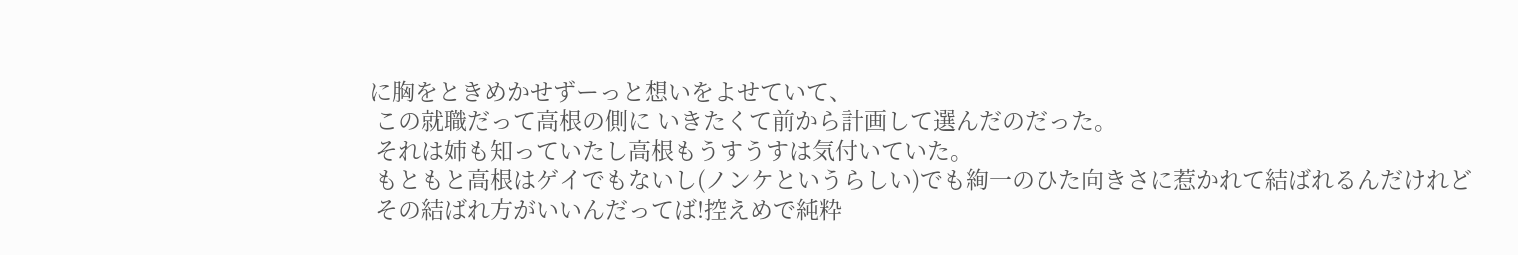に胸をときめかせずーっと想いをよせていて、
 この就職だって高根の側に いきたくて前から計画して選んだのだった。
 それは姉も知っていたし高根もうすうすは気付いていた。
 もともと高根はゲイでもないし(ノンケというらしい)でも絢一のひた向きさに惹かれて結ばれるんだけれど
 その結ばれ方がいいんだってば!控えめで純粋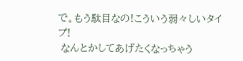で。もう駄目なの!こういう弱々しいタイプ!
 なんとかしてあげたくなっちゃう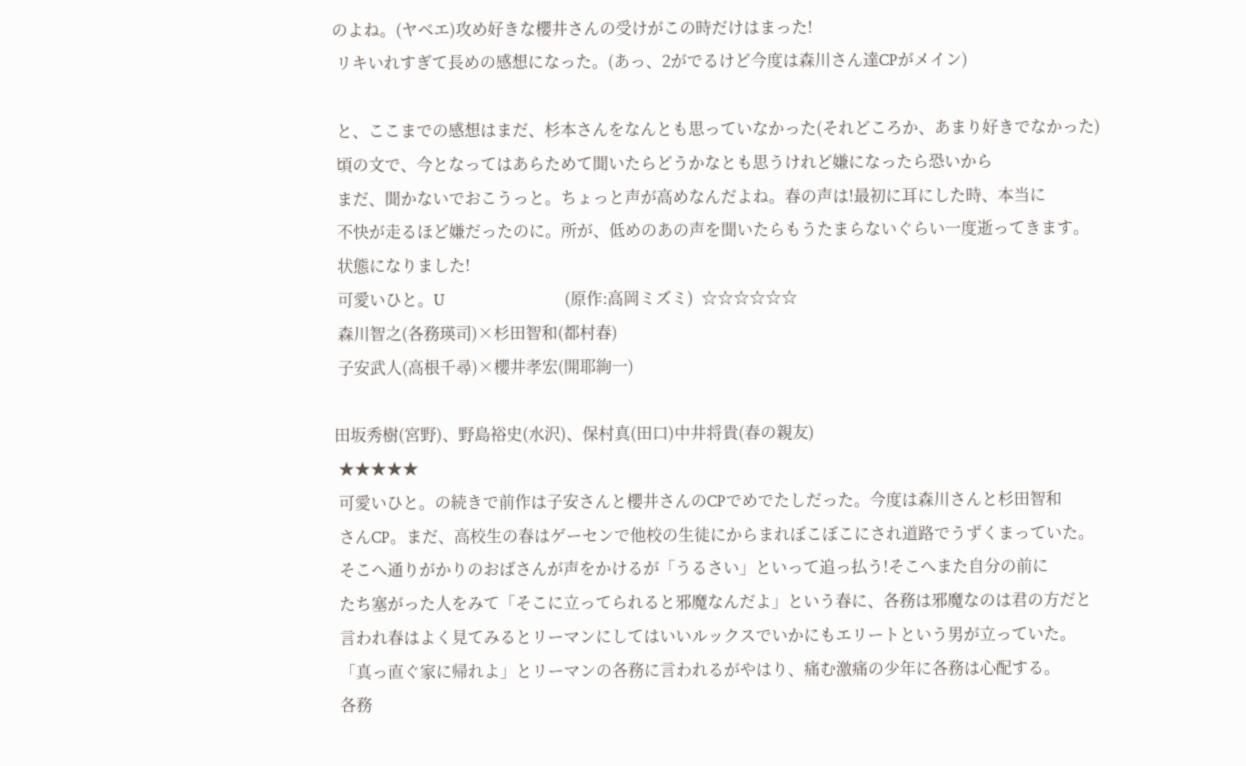のよね。(ヤベエ)攻め好きな櫻井さんの受けがこの時だけはまった!
 リキいれすぎて長めの感想になった。(あっ、2がでるけど今度は森川さん達CPがメイン)

 と、ここまでの感想はまだ、杉本さんをなんとも思っていなかった(それどころか、あまり好きでなかった)
 頃の文で、今となってはあらためて聞いたらどうかなとも思うけれど嫌になったら恐いから
 まだ、聞かないでおこうっと。ちょっと声が高めなんだよね。春の声は!最初に耳にした時、本当に
 不快が走るほど嫌だったのに。所が、低めのあの声を聞いたらもうたまらないぐらい一度逝ってきます。
 状態になりました!
 可愛いひと。U                              (原作:高岡ミズミ)  ☆☆☆☆☆☆
 森川智之(各務瑛司)×杉田智和(都村春)
 子安武人(高根千尋)×櫻井孝宏(開耶絢一)

田坂秀樹(宮野)、野島裕史(水沢)、保村真(田口)中井将貴(春の親友)
 ★★★★★
 可愛いひと。の続きで前作は子安さんと櫻井さんのCPでめでたしだった。今度は森川さんと杉田智和
 さんCP。まだ、高校生の春はゲーセンで他校の生徒にからまれぼこぼこにされ道路でうずくまっていた。
 そこへ通りがかりのおばさんが声をかけるが「うるさい」といって追っ払う!そこへまた自分の前に
 たち塞がった人をみて「そこに立ってられると邪魔なんだよ」という春に、各務は邪魔なのは君の方だと
 言われ春はよく見てみるとリーマンにしてはいいルックスでいかにもエリートという男が立っていた。
 「真っ直ぐ家に帰れよ」とリーマンの各務に言われるがやはり、痛む激痛の少年に各務は心配する。
 各務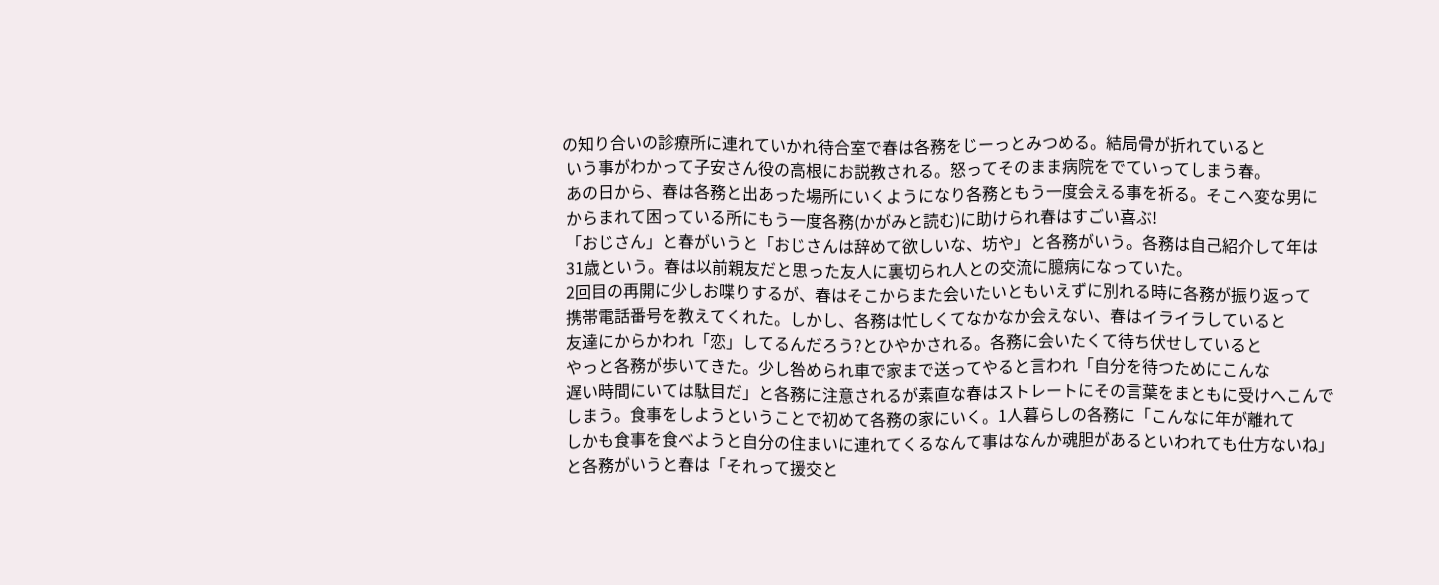の知り合いの診療所に連れていかれ待合室で春は各務をじーっとみつめる。結局骨が折れていると
 いう事がわかって子安さん役の高根にお説教される。怒ってそのまま病院をでていってしまう春。
 あの日から、春は各務と出あった場所にいくようになり各務ともう一度会える事を祈る。そこへ変な男に
 からまれて困っている所にもう一度各務(かがみと読む)に助けられ春はすごい喜ぶ!
 「おじさん」と春がいうと「おじさんは辞めて欲しいな、坊や」と各務がいう。各務は自己紹介して年は
 31歳という。春は以前親友だと思った友人に裏切られ人との交流に臆病になっていた。
 2回目の再開に少しお喋りするが、春はそこからまた会いたいともいえずに別れる時に各務が振り返って
 携帯電話番号を教えてくれた。しかし、各務は忙しくてなかなか会えない、春はイライラしていると
 友達にからかわれ「恋」してるんだろう?とひやかされる。各務に会いたくて待ち伏せしていると
 やっと各務が歩いてきた。少し咎められ車で家まで送ってやると言われ「自分を待つためにこんな
 遅い時間にいては駄目だ」と各務に注意されるが素直な春はストレートにその言葉をまともに受けへこんで
 しまう。食事をしようということで初めて各務の家にいく。1人暮らしの各務に「こんなに年が離れて
 しかも食事を食べようと自分の住まいに連れてくるなんて事はなんか魂胆があるといわれても仕方ないね」
 と各務がいうと春は「それって援交と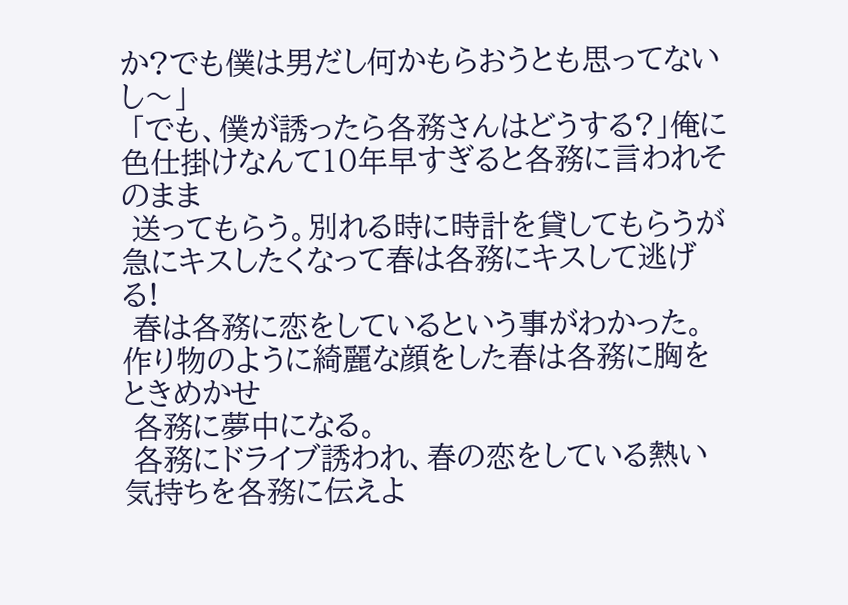か?でも僕は男だし何かもらおうとも思ってないし〜」
 「でも、僕が誘ったら各務さんはどうする?」俺に色仕掛けなんて10年早すぎると各務に言われそのまま
 送ってもらう。別れる時に時計を貸してもらうが急にキスしたくなって春は各務にキスして逃げる!
 春は各務に恋をしているという事がわかった。作り物のように綺麗な顔をした春は各務に胸をときめかせ
 各務に夢中になる。
 各務にドライブ誘われ、春の恋をしている熱い気持ちを各務に伝えよ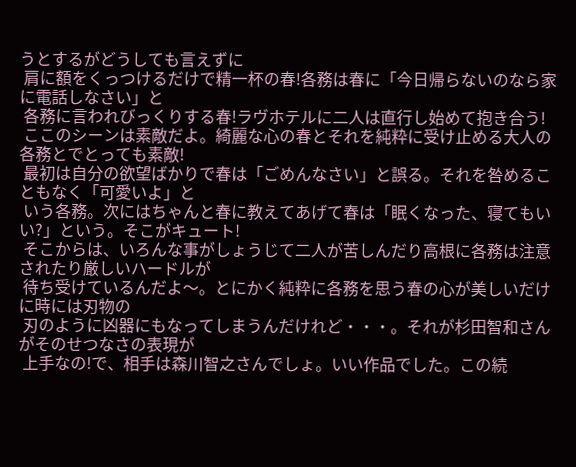うとするがどうしても言えずに
 肩に額をくっつけるだけで精一杯の春!各務は春に「今日帰らないのなら家に電話しなさい」と
 各務に言われびっくりする春!ラヴホテルに二人は直行し始めて抱き合う!
 ここのシーンは素敵だよ。綺麗な心の春とそれを純粋に受け止める大人の各務とでとっても素敵!
 最初は自分の欲望ばかりで春は「ごめんなさい」と誤る。それを咎めることもなく「可愛いよ」と
 いう各務。次にはちゃんと春に教えてあげて春は「眠くなった、寝てもいい?」という。そこがキュート!
 そこからは、いろんな事がしょうじて二人が苦しんだり高根に各務は注意されたり厳しいハードルが
 待ち受けているんだよ〜。とにかく純粋に各務を思う春の心が美しいだけに時には刃物の
 刃のように凶器にもなってしまうんだけれど・・・。それが杉田智和さんがそのせつなさの表現が
 上手なの!で、相手は森川智之さんでしょ。いい作品でした。この続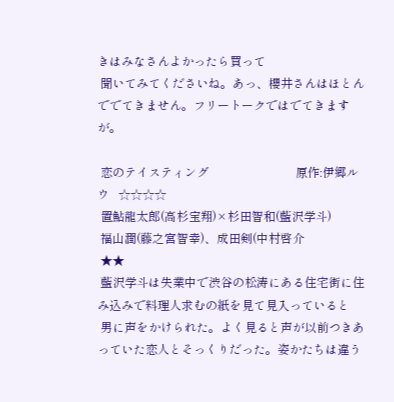きはみなさんよかったら買って
 聞いてみてくださいね。あっ、櫻井さんはほとんででてきません。フリートークではでてきますが。

 恋のテイスティング                             原作:伊郷ルウ   ☆☆☆☆
 置鮎龍太郎(高杉宝翔)×杉田智和(藍沢学斗)
 福山潤(藤之宮智幸)、成田剣(中村啓介
 ★★
 藍沢学斗は失業中で渋谷の松涛にある住宅街に住み込みで料理人求むの紙を見て見入っていると
 男に声をかけられた。よく見ると声が以前つきあっていた恋人とそっくりだった。姿かたちは違う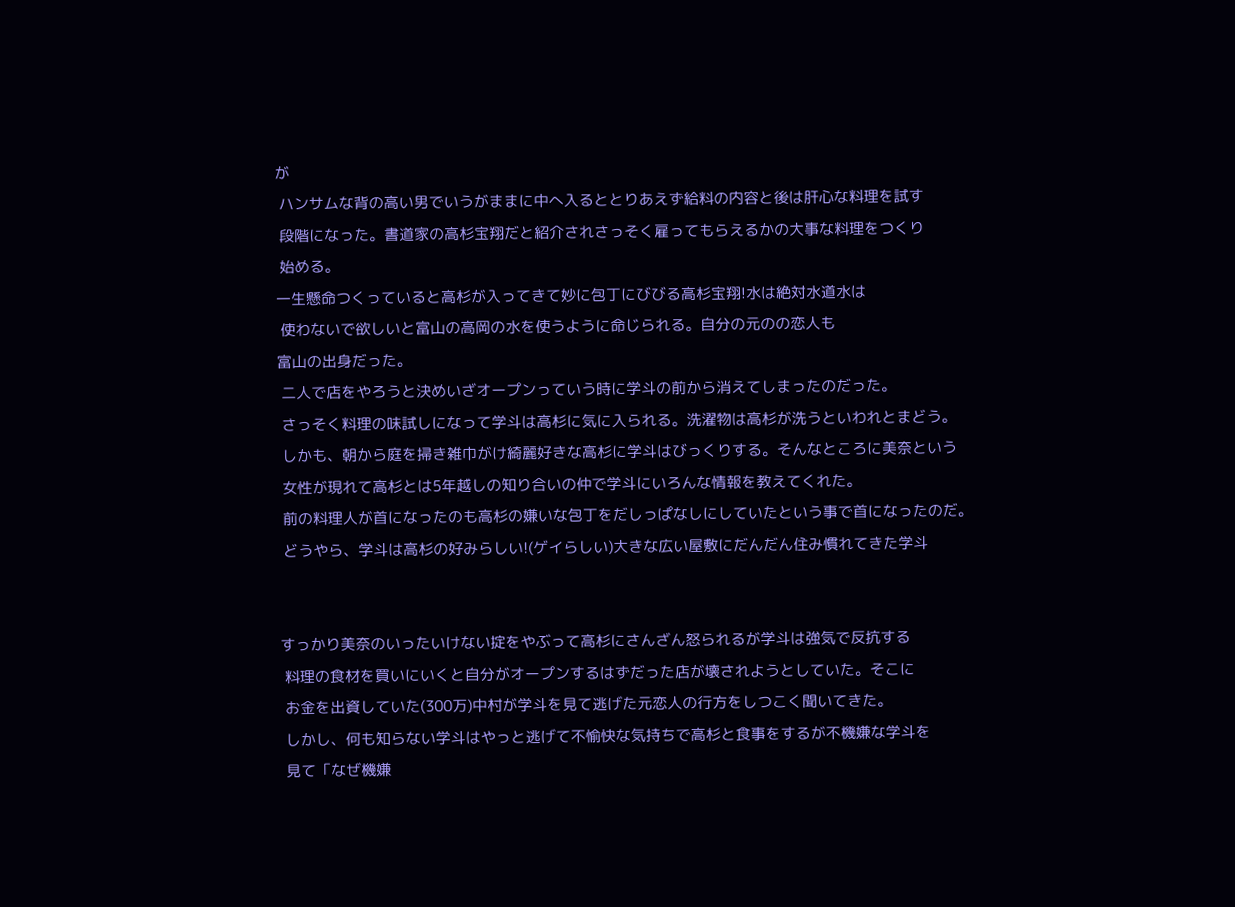が
 ハンサムな背の高い男でいうがままに中へ入るととりあえず給料の内容と後は肝心な料理を試す
 段階になった。書道家の高杉宝翔だと紹介されさっそく雇ってもらえるかの大事な料理をつくり
 始める。
一生懸命つくっていると高杉が入ってきて妙に包丁にびびる高杉宝翔!水は絶対水道水は
 使わないで欲しいと富山の高岡の水を使うように命じられる。自分の元のの恋人も
富山の出身だった。
 二人で店をやろうと決めいざオープンっていう時に学斗の前から消えてしまったのだった。
 さっそく料理の味試しになって学斗は高杉に気に入られる。洗濯物は高杉が洗うといわれとまどう。
 しかも、朝から庭を掃き雑巾がけ綺麗好きな高杉に学斗はびっくりする。そんなところに美奈という
 女性が現れて高杉とは5年越しの知り合いの仲で学斗にいろんな情報を教えてくれた。
 前の料理人が首になったのも高杉の嫌いな包丁をだしっぱなしにしていたという事で首になったのだ。
 どうやら、学斗は高杉の好みらしい!(ゲイらしい)大きな広い屋敷にだんだん住み慣れてきた学斗


すっかり美奈のいったいけない掟をやぶって高杉にさんざん怒られるが学斗は強気で反抗する
 料理の食材を買いにいくと自分がオープンするはずだった店が壊されようとしていた。そこに
 お金を出資していた(300万)中村が学斗を見て逃げた元恋人の行方をしつこく聞いてきた。
 しかし、何も知らない学斗はやっと逃げて不愉快な気持ちで高杉と食事をするが不機嫌な学斗を
 見て「なぜ機嫌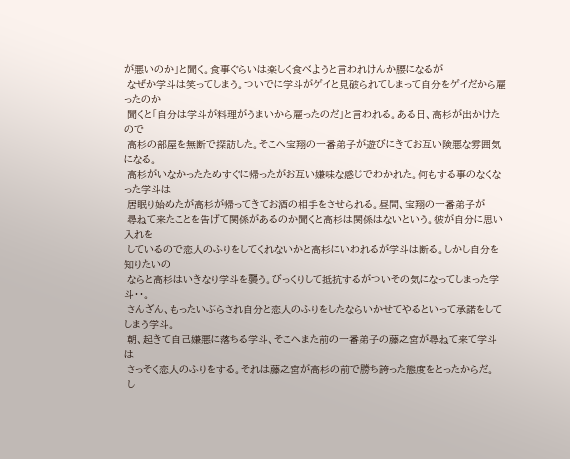が悪いのか」と聞く。食事ぐらいは楽しく食べようと言われけんか腰になるが
 なぜか学斗は笑ってしまう。ついでに学斗がゲイと見破られてしまって自分をゲイだから雇ったのか
 聞くと「自分は学斗が料理がうまいから雇ったのだ」と言われる。ある日、高杉が出かけたので
 高杉の部屋を無断で探訪した。そこへ宝翔の一番弟子が遊びにきてお互い険悪な雰囲気になる。
 高杉がいなかったためすぐに帰ったがお互い嫌味な感じでわかれた。何もする事のなくなった学斗は
 居眠り始めたが高杉が帰ってきてお酒の相手をさせられる。昼間、宝翔の一番弟子が
 尋ねて来たことを告げて関係があるのか聞くと高杉は関係はないという。彼が自分に思い入れを
 しているので恋人のふりをしてくれないかと高杉にいわれるが学斗は断る。しかし自分を知りたいの
 ならと高杉はいきなり学斗を襲う。びっくりして抵抗するがついその気になってしまった学斗・・。
 さんざん、もったいぶらされ自分と恋人のふりをしたならいかせてやるといって承諾をしてしまう学斗。
 朝、起きて自己嫌悪に落ちる学斗、そこへまた前の一番弟子の藤之宮が尋ねて来て学斗は
 さっそく恋人のふりをする。それは藤之宮が高杉の前で勝ち誇った態度をとったからだ。
 し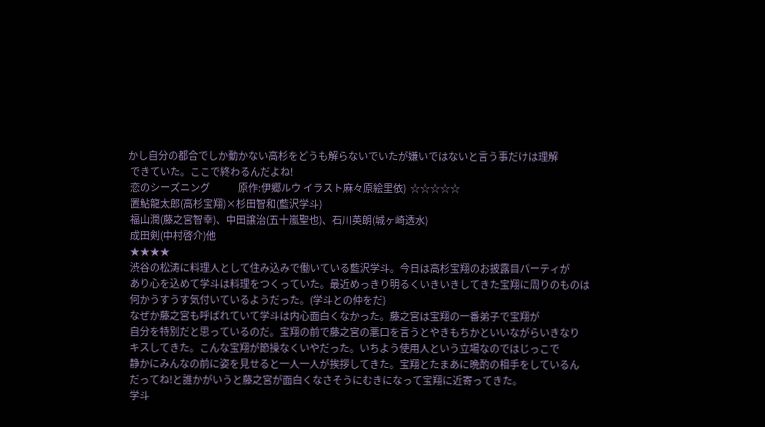かし自分の都合でしか動かない高杉をどうも解らないでいたが嫌いではないと言う事だけは理解
 できていた。ここで終わるんだよね!
 恋のシーズニング              原作:伊郷ルウ イラスト麻々原絵里依)  ☆☆☆☆☆
 置鮎龍太郎(高杉宝翔)×杉田智和(藍沢学斗)
 福山潤(藤之宮智幸)、中田譲治(五十嵐聖也)、石川英朗(城ヶ崎透水)
 成田剣(中村啓介)他
 ★★★★
 渋谷の松涛に料理人として住み込みで働いている藍沢学斗。今日は高杉宝翔のお披露目パーティが
 あり心を込めて学斗は料理をつくっていた。最近めっきり明るくいきいきしてきた宝翔に周りのものは
 何かうすうす気付いているようだった。(学斗との仲をだ)
 なぜか藤之宮も呼ばれていて学斗は内心面白くなかった。藤之宮は宝翔の一番弟子で宝翔が
 自分を特別だと思っているのだ。宝翔の前で藤之宮の悪口を言うとやきもちかといいながらいきなり
 キスしてきた。こんな宝翔が節操なくいやだった。いちよう使用人という立場なのではじっこで
 静かにみんなの前に姿を見せると一人一人が挨拶してきた。宝翔とたまあに晩酌の相手をしているん
 だってね!と誰かがいうと藤之宮が面白くなさそうにむきになって宝翔に近寄ってきた。
 学斗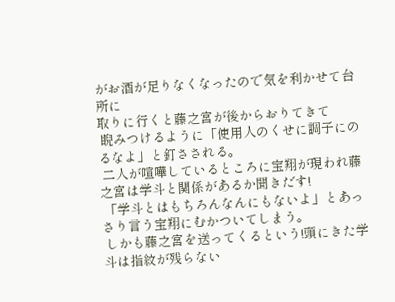がお酒が足りなくなったので気を利かせて台所に
取りに行くと藤之宮が後からおりてきて
 睨みつけるように「使用人のくせに調子にのるなよ」と釘さされる。
 二人が喧嘩しているところに宝翔が現われ藤之宮は学斗と関係があるか聞きだす!
 「学斗とはもちろんなんにもないよ」とあっさり言う宝翔にむかついてしまう。
 しかも藤之宮を送ってくるという!頭にきた学斗は指紋が残らない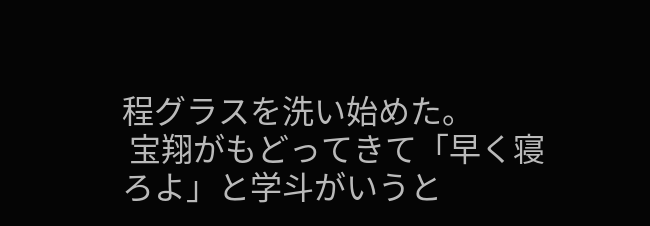程グラスを洗い始めた。
 宝翔がもどってきて「早く寝ろよ」と学斗がいうと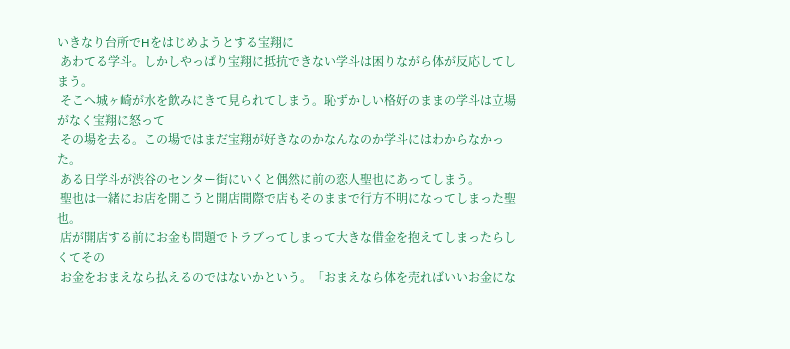いきなり台所でHをはじめようとする宝翔に
 あわてる学斗。しかしやっぱり宝翔に抵抗できない学斗は困りながら体が反応してしまう。
 そこへ城ヶ崎が水を飲みにきて見られてしまう。恥ずかしい格好のままの学斗は立場がなく宝翔に怒って
 その場を去る。この場ではまだ宝翔が好きなのかなんなのか学斗にはわからなかった。
 ある日学斗が渋谷のセンター街にいくと偶然に前の恋人聖也にあってしまう。
 聖也は一緒にお店を開こうと開店間際で店もそのままで行方不明になってしまった聖也。
 店が開店する前にお金も問題でトラブってしまって大きな借金を抱えてしまったらしくてその
 お金をおまえなら払えるのではないかという。「おまえなら体を売ればいいお金にな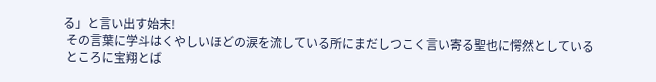る」と言い出す始末!
 その言葉に学斗はくやしいほどの涙を流している所にまだしつこく言い寄る聖也に愕然としている
 ところに宝翔とば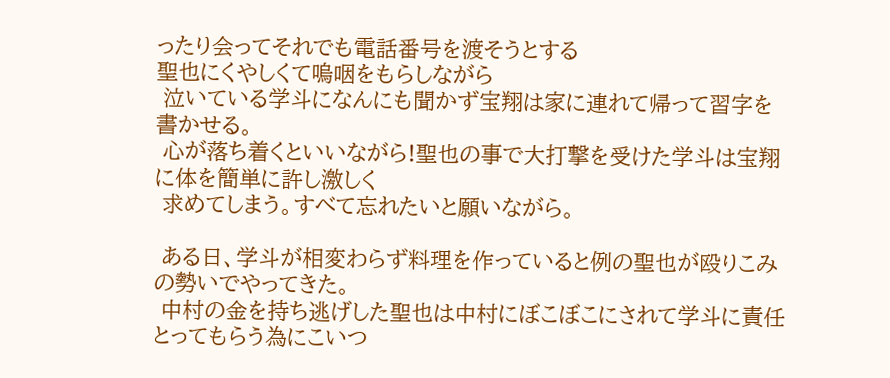ったり会ってそれでも電話番号を渡そうとする
聖也にくやしくて嗚咽をもらしながら
 泣いている学斗になんにも聞かず宝翔は家に連れて帰って習字を書かせる。
 心が落ち着くといいながら!聖也の事で大打撃を受けた学斗は宝翔に体を簡単に許し激しく
 求めてしまう。すべて忘れたいと願いながら。

 ある日、学斗が相変わらず料理を作っていると例の聖也が殴りこみの勢いでやってきた。
 中村の金を持ち逃げした聖也は中村にぼこぼこにされて学斗に責任とってもらう為にこいつ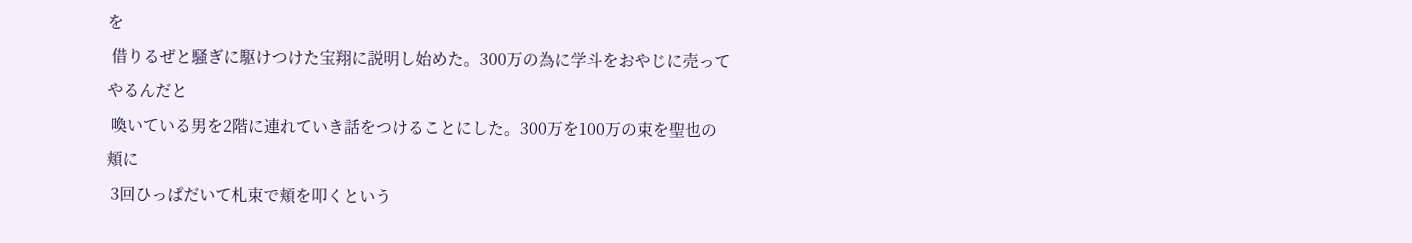を
 借りるぜと騒ぎに駆けつけた宝翔に説明し始めた。300万の為に学斗をおやじに売ってやるんだと
 喚いている男を2階に連れていき話をつけることにした。300万を100万の束を聖也の頬に
 3回ひっぱだいて札束で頬を叩くという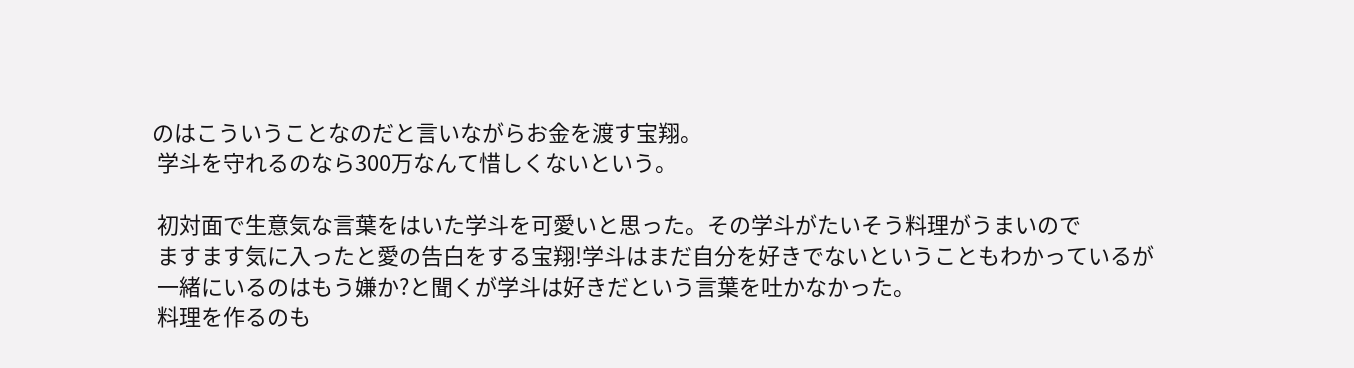のはこういうことなのだと言いながらお金を渡す宝翔。
 学斗を守れるのなら300万なんて惜しくないという。

 初対面で生意気な言葉をはいた学斗を可愛いと思った。その学斗がたいそう料理がうまいので
 ますます気に入ったと愛の告白をする宝翔!学斗はまだ自分を好きでないということもわかっているが
 一緒にいるのはもう嫌か?と聞くが学斗は好きだという言葉を吐かなかった。
 料理を作るのも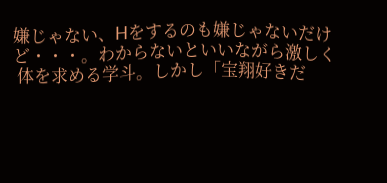嫌じゃない、Hをするのも嫌じゃないだけど・・・。わからないといいながら激しく
 体を求める学斗。しかし「宝翔好きだ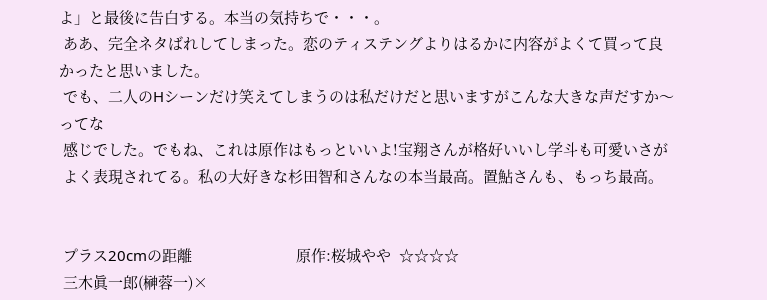よ」と最後に告白する。本当の気持ちで・・・。
 ああ、完全ネタばれしてしまった。恋のティステングよりはるかに内容がよくて買って良かったと思いました。
 でも、二人のHシーンだけ笑えてしまうのは私だけだと思いますがこんな大きな声だすか〜ってな
 感じでした。でもね、これは原作はもっといいよ!宝翔さんが格好いいし学斗も可愛いさが
 よく表現されてる。私の大好きな杉田智和さんなの本当最高。置鮎さんも、もっち最高。


 プラス20cmの距離                          原作:桜城やや  ☆☆☆☆
 三木眞一郎(榊蓉一)×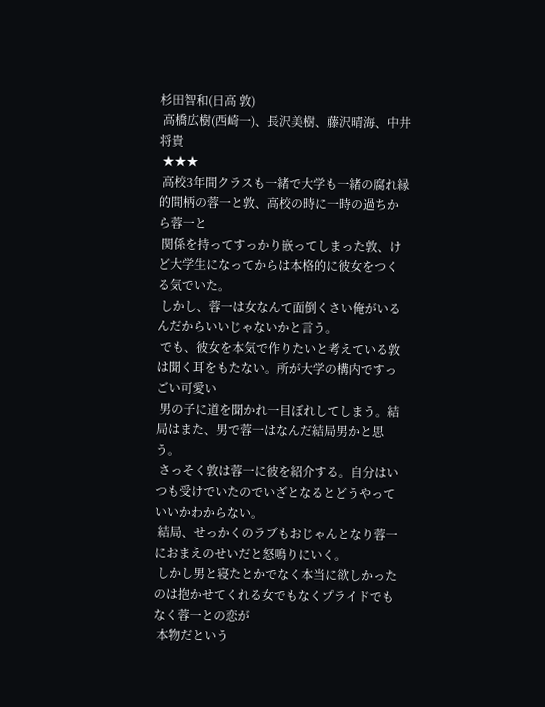杉田智和(日高 敦)
 高橋広樹(西崎一)、長沢美樹、藤沢晴海、中井将貴
 ★★★
 高校3年間クラスも一緒で大学も一緒の腐れ縁的間柄の蓉一と敦、高校の時に一時の過ちから蓉一と
 関係を持ってすっかり嵌ってしまった敦、けど大学生になってからは本格的に彼女をつくる気でいた。
 しかし、蓉一は女なんて面倒くさい俺がいるんだからいいじゃないかと言う。
 でも、彼女を本気で作りたいと考えている敦は聞く耳をもたない。所が大学の構内ですっごい可愛い
 男の子に道を聞かれ一目ぼれしてしまう。結局はまた、男で蓉一はなんだ結局男かと思う。
 さっそく敦は蓉一に彼を紹介する。自分はいつも受けでいたのでいざとなるとどうやっていいかわからない。
 結局、せっかくのラブもおじゃんとなり蓉一におまえのせいだと怒鳴りにいく。
 しかし男と寝たとかでなく本当に欲しかったのは抱かせてくれる女でもなくプライドでもなく蓉一との恋が
 本物だという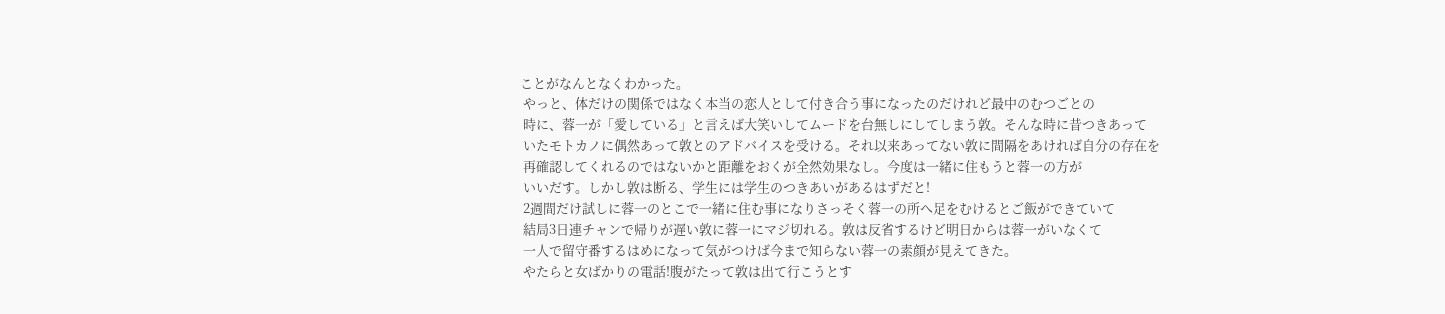ことがなんとなくわかった。
 やっと、体だけの関係ではなく本当の恋人として付き合う事になったのだけれど最中のむつごとの
 時に、蓉一が「愛している」と言えば大笑いしてムードを台無しにしてしまう敦。そんな時に昔つきあって
 いたモトカノに偶然あって敦とのアドバイスを受ける。それ以来あってない敦に間隔をあければ自分の存在を
 再確認してくれるのではないかと距離をおくが全然効果なし。今度は一緒に住もうと蓉一の方が
 いいだす。しかし敦は断る、学生には学生のつきあいがあるはずだと!
 2週間だけ試しに蓉一のとこで一緒に住む事になりさっそく蓉一の所へ足をむけるとご飯ができていて
 結局3日連チャンで帰りが遅い敦に蓉一にマジ切れる。敦は反省するけど明日からは蓉一がいなくて
 一人で留守番するはめになって気がつけば今まで知らない蓉一の素顔が見えてきた。
 やたらと女ばかりの電話!腹がたって敦は出て行こうとす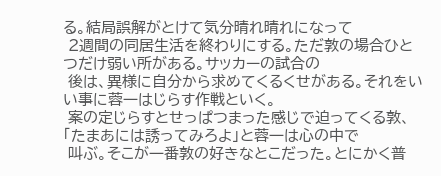る。結局誤解がとけて気分晴れ晴れになって
 2週間の同居生活を終わりにする。ただ敦の場合ひとつだけ弱い所がある。サッカーの試合の
 後は、異様に自分から求めてくるくせがある。それをいい事に蓉一はじらす作戦といく。
 案の定じらすとせっぱつまった感じで迫ってくる敦、「たまあには誘ってみろよ」と蓉一は心の中で
 叫ぶ。そこが一番敦の好きなとこだった。とにかく普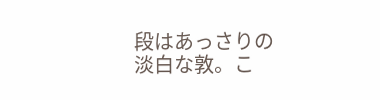段はあっさりの淡白な敦。こ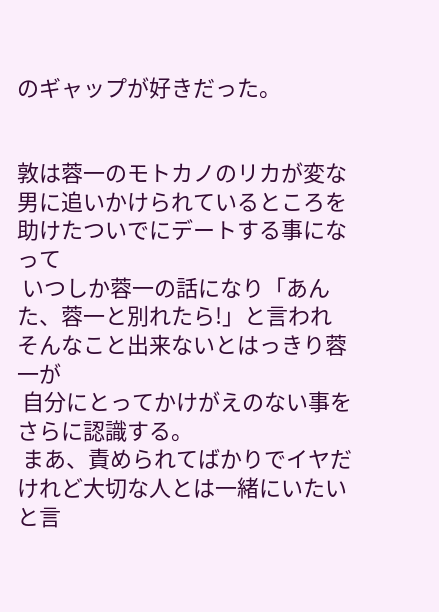のギャップが好きだった。


敦は蓉一のモトカノのリカが変な男に追いかけられているところを助けたついでにデートする事になって
 いつしか蓉一の話になり「あんた、蓉一と別れたら!」と言われそんなこと出来ないとはっきり蓉一が
 自分にとってかけがえのない事をさらに認識する。
 まあ、責められてばかりでイヤだけれど大切な人とは一緒にいたいと言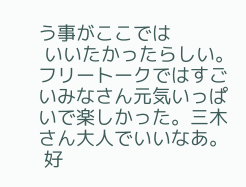う事がここでは
 いいたかったらしい。フリートークではすごいみなさん元気いっぱいで楽しかった。三木さん大人でいいなあ。
 好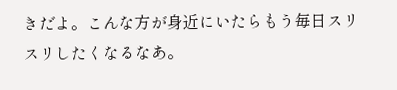きだよ。こんな方が身近にいたらもう毎日スリスリしたくなるなあ。